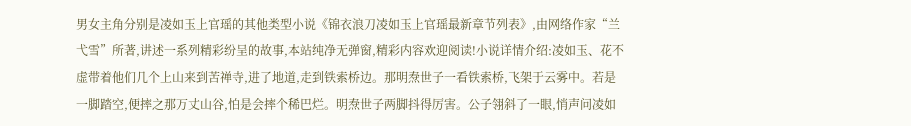男女主角分别是凌如玉上官瑶的其他类型小说《锦衣浪刀凌如玉上官瑶最新章节列表》,由网络作家“兰弋雪”所著,讲述一系列精彩纷呈的故事,本站纯净无弹窗,精彩内容欢迎阅读!小说详情介绍:凌如玉、花不虚带着他们几个上山来到苦禅寺,进了地道,走到铁索桥边。那明焘世子一看铁索桥,飞架于云雾中。若是一脚踏空,便摔之那万丈山谷,怕是会摔个稀巴烂。明焘世子两脚抖得厉害。公子翎斜了一眼,悄声问凌如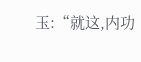玉:“就这,内功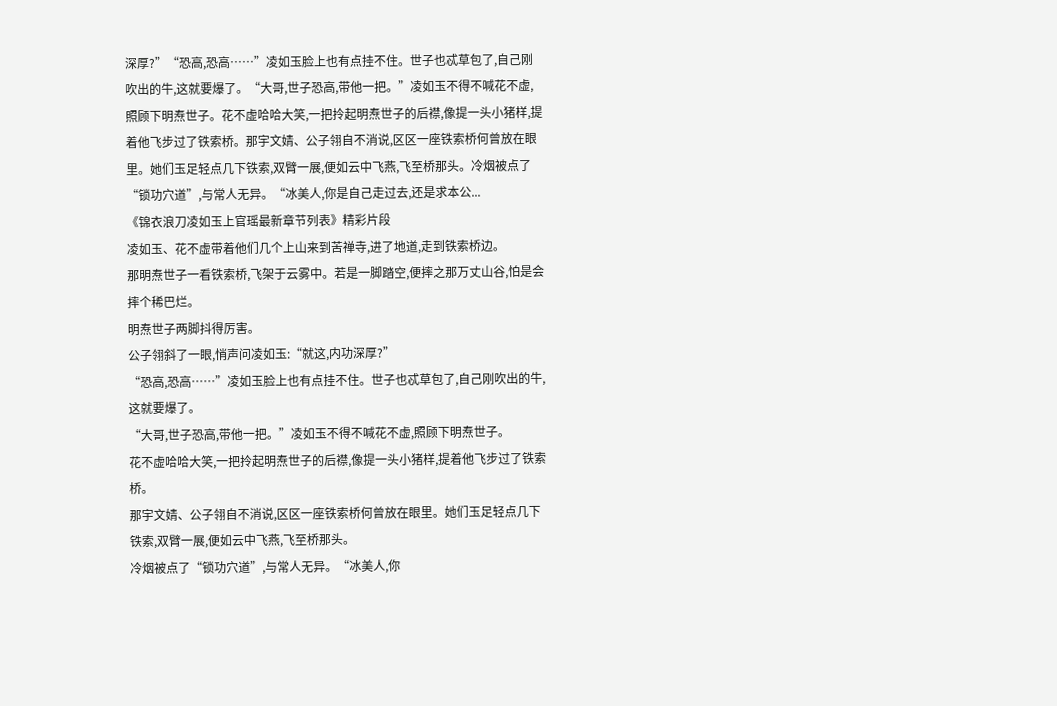深厚?”“恐高,恐高……”凌如玉脸上也有点挂不住。世子也忒草包了,自己刚吹出的牛,这就要爆了。“大哥,世子恐高,带他一把。”凌如玉不得不喊花不虚,照顾下明焘世子。花不虚哈哈大笑,一把拎起明焘世子的后襟,像提一头小猪样,提着他飞步过了铁索桥。那宇文婧、公子翎自不消说,区区一座铁索桥何曾放在眼里。她们玉足轻点几下铁索,双臂一展,便如云中飞燕,飞至桥那头。冷烟被点了“锁功穴道”,与常人无异。“冰美人,你是自己走过去,还是求本公...
《锦衣浪刀凌如玉上官瑶最新章节列表》精彩片段
凌如玉、花不虚带着他们几个上山来到苦禅寺,进了地道,走到铁索桥边。
那明焘世子一看铁索桥,飞架于云雾中。若是一脚踏空,便摔之那万丈山谷,怕是会摔个稀巴烂。
明焘世子两脚抖得厉害。
公子翎斜了一眼,悄声问凌如玉:“就这,内功深厚?”
“恐高,恐高……”凌如玉脸上也有点挂不住。世子也忒草包了,自己刚吹出的牛,这就要爆了。
“大哥,世子恐高,带他一把。”凌如玉不得不喊花不虚,照顾下明焘世子。
花不虚哈哈大笑,一把拎起明焘世子的后襟,像提一头小猪样,提着他飞步过了铁索桥。
那宇文婧、公子翎自不消说,区区一座铁索桥何曾放在眼里。她们玉足轻点几下铁索,双臂一展,便如云中飞燕,飞至桥那头。
冷烟被点了“锁功穴道”,与常人无异。“冰美人,你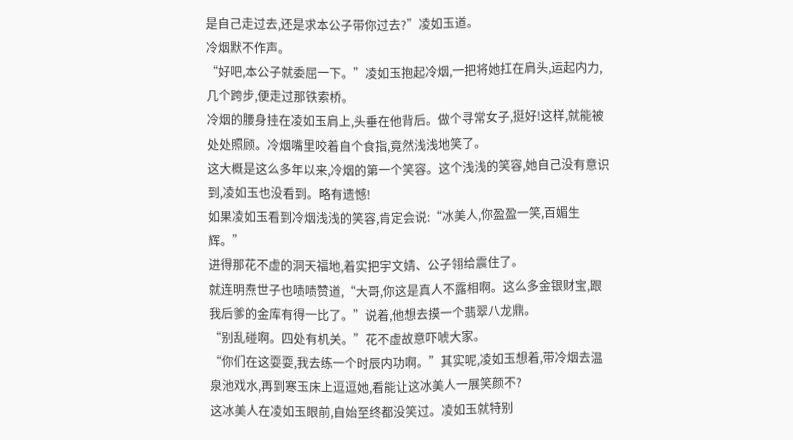是自己走过去,还是求本公子带你过去?”凌如玉道。
冷烟默不作声。
“好吧,本公子就委屈一下。”凌如玉抱起冷烟,一把将她扛在肩头,运起内力,几个跨步,便走过那铁索桥。
冷烟的腰身挂在凌如玉肩上,头垂在他背后。做个寻常女子,挺好!这样,就能被处处照顾。冷烟嘴里咬着自个食指,竟然浅浅地笑了。
这大概是这么多年以来,冷烟的第一个笑容。这个浅浅的笑容,她自己没有意识到,凌如玉也没看到。略有遗憾!
如果凌如玉看到冷烟浅浅的笑容,肯定会说:“冰美人,你盈盈一笑,百媚生辉。”
进得那花不虚的洞天福地,着实把宇文婧、公子翎给震住了。
就连明焘世子也啧啧赞道,“大哥,你这是真人不露相啊。这么多金银财宝,跟我后爹的金库有得一比了。”说着,他想去摸一个翡翠八龙鼎。
“别乱碰啊。四处有机关。”花不虚故意吓唬大家。
“你们在这耍耍,我去练一个时辰内功啊。”其实呢,凌如玉想着,带冷烟去温泉池戏水,再到寒玉床上逗逗她,看能让这冰美人一展笑颜不?
这冰美人在凌如玉眼前,自始至终都没笑过。凌如玉就特别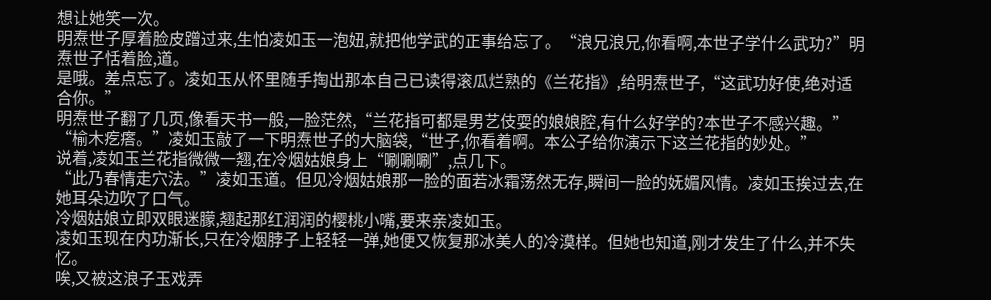想让她笑一次。
明焘世子厚着脸皮蹭过来,生怕凌如玉一泡妞,就把他学武的正事给忘了。“浪兄浪兄,你看啊,本世子学什么武功?”明焘世子恬着脸,道。
是哦。差点忘了。凌如玉从怀里随手掏出那本自己已读得滚瓜烂熟的《兰花指》,给明焘世子,“这武功好使,绝对适合你。”
明焘世子翻了几页,像看天书一般,一脸茫然,“兰花指可都是男艺伎耍的娘娘腔,有什么好学的?本世子不感兴趣。”
“榆木疙瘩。”凌如玉敲了一下明焘世子的大脑袋,“世子,你看着啊。本公子给你演示下这兰花指的妙处。”
说着,凌如玉兰花指微微一翘,在冷烟姑娘身上“唰唰唰”,点几下。
“此乃春情走穴法。”凌如玉道。但见冷烟姑娘那一脸的面若冰霜荡然无存,瞬间一脸的妩媚风情。凌如玉挨过去,在她耳朵边吹了口气。
冷烟姑娘立即双眼迷朦,翘起那红润润的樱桃小嘴,要来亲凌如玉。
凌如玉现在内功渐长,只在冷烟脖子上轻轻一弹,她便又恢复那冰美人的冷漠样。但她也知道,刚才发生了什么,并不失忆。
唉,又被这浪子玉戏弄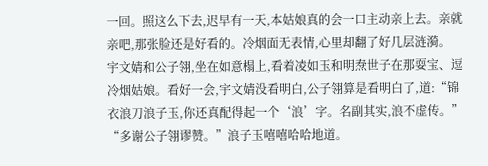一回。照这么下去,迟早有一天,本姑娘真的会一口主动亲上去。亲就亲吧,那张脸还是好看的。冷烟面无表情,心里却翻了好几层涟漪。
宇文婧和公子翎,坐在如意榻上,看着凌如玉和明焘世子在那耍宝、逗冷烟姑娘。看好一会,宇文婧没看明白,公子翎算是看明白了,道:“锦衣浪刀浪子玉,你还真配得起一个‘浪’字。名副其实,浪不虚传。”
“多谢公子翎谬赞。”浪子玉嘻嘻哈哈地道。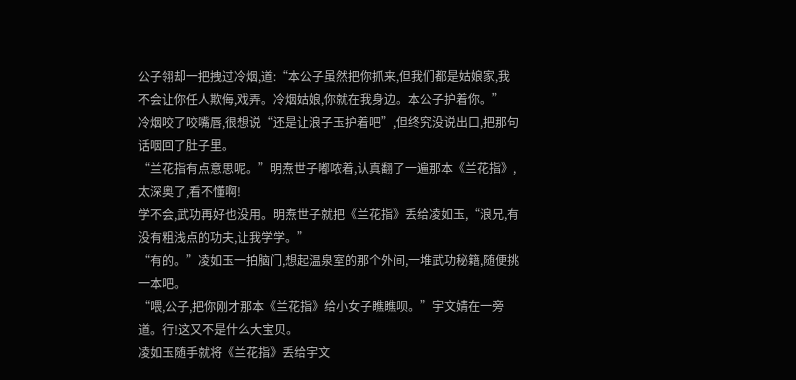公子翎却一把拽过冷烟,道:“本公子虽然把你抓来,但我们都是姑娘家,我不会让你任人欺侮,戏弄。冷烟姑娘,你就在我身边。本公子护着你。”
冷烟咬了咬嘴唇,很想说“还是让浪子玉护着吧”,但终究没说出口,把那句话咽回了肚子里。
“兰花指有点意思呢。”明焘世子嘟哝着,认真翻了一遍那本《兰花指》,太深奥了,看不懂啊!
学不会,武功再好也没用。明焘世子就把《兰花指》丢给凌如玉,“浪兄,有没有粗浅点的功夫,让我学学。”
“有的。”凌如玉一拍脑门,想起温泉室的那个外间,一堆武功秘籍,随便挑一本吧。
“喂,公子,把你刚才那本《兰花指》给小女子瞧瞧呗。”宇文婧在一旁道。行!这又不是什么大宝贝。
凌如玉随手就将《兰花指》丢给宇文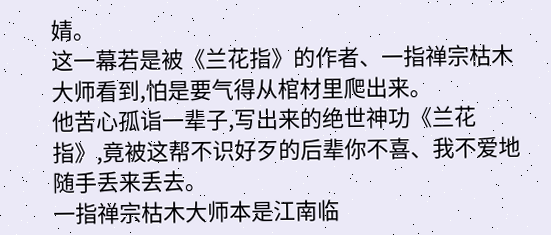婧。
这一幕若是被《兰花指》的作者、一指禅宗枯木大师看到,怕是要气得从棺材里爬出来。
他苦心孤诣一辈子,写出来的绝世神功《兰花指》,竟被这帮不识好歹的后辈你不喜、我不爱地随手丢来丢去。
一指禅宗枯木大师本是江南临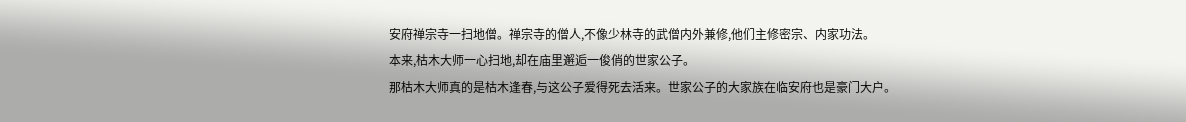安府禅宗寺一扫地僧。禅宗寺的僧人,不像少林寺的武僧内外兼修,他们主修密宗、内家功法。
本来,枯木大师一心扫地,却在庙里邂逅一俊俏的世家公子。
那枯木大师真的是枯木逢春,与这公子爱得死去活来。世家公子的大家族在临安府也是豪门大户。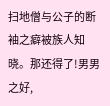扫地僧与公子的断袖之癖被族人知晓。那还得了!男男之好,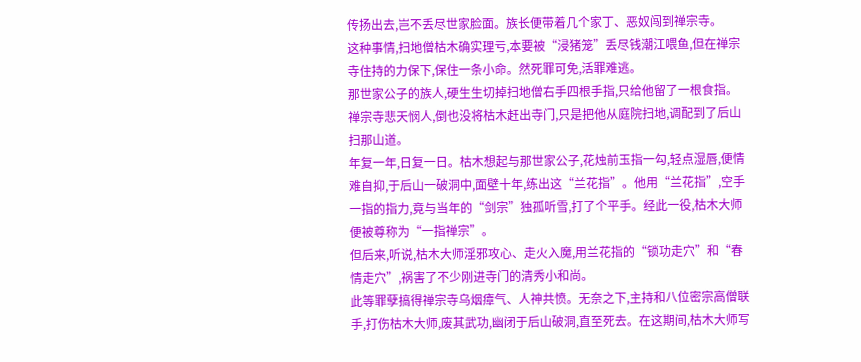传扬出去,岂不丢尽世家脸面。族长便带着几个家丁、恶奴闯到禅宗寺。
这种事情,扫地僧枯木确实理亏,本要被“浸猪笼”丢尽钱潮江喂鱼,但在禅宗寺住持的力保下,保住一条小命。然死罪可免,活罪难逃。
那世家公子的族人,硬生生切掉扫地僧右手四根手指,只给他留了一根食指。
禅宗寺悲天悯人,倒也没将枯木赶出寺门,只是把他从庭院扫地,调配到了后山扫那山道。
年复一年,日复一日。枯木想起与那世家公子,花烛前玉指一勾,轻点湿唇,便情难自抑,于后山一破洞中,面壁十年,练出这“兰花指”。他用“兰花指”,空手一指的指力,竟与当年的“剑宗”独孤听雪,打了个平手。经此一役,枯木大师便被尊称为“一指禅宗”。
但后来,听说,枯木大师淫邪攻心、走火入魔,用兰花指的“锁功走穴”和“春情走穴”,祸害了不少刚进寺门的清秀小和尚。
此等罪孽搞得禅宗寺乌烟瘴气、人神共愤。无奈之下,主持和八位密宗高僧联手,打伤枯木大师,废其武功,幽闭于后山破洞,直至死去。在这期间,枯木大师写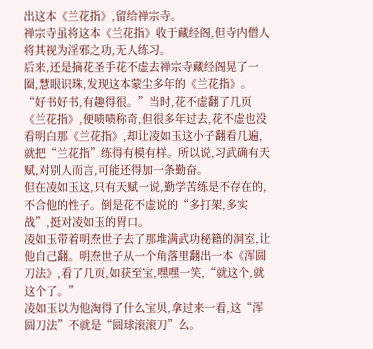出这本《兰花指》,留给禅宗寺。
禅宗寺虽将这本《兰花指》收于藏经阁,但寺内僧人将其视为淫邪之功,无人练习。
后来,还是摘花圣手花不虚去禅宗寺藏经阁晃了一圈,慧眼识珠,发现这本蒙尘多年的《兰花指》。
“好书好书,有趣得很。”当时,花不虚翻了几页《兰花指》,便啧啧称奇,但很多年过去,花不虚也没看明白那《兰花指》,却让凌如玉这小子翻看几遍,就把“兰花指”练得有模有样。所以说,习武确有天赋,对别人而言,可能还得加一条勤奋。
但在凌如玉这,只有天赋一说,勤学苦练是不存在的,不合他的性子。倒是花不虚说的“多打架,多实战”,挺对凌如玉的胃口。
凌如玉带着明焘世子去了那堆满武功秘籍的洞室,让他自己翻。明焘世子从一个角落里翻出一本《浑圆刀法》,看了几页,如获至宝,嘿嘿一笑,“就这个,就这个了。”
凌如玉以为他淘得了什么宝贝,拿过来一看,这“浑圆刀法”不就是“圆球滚滚刀”么。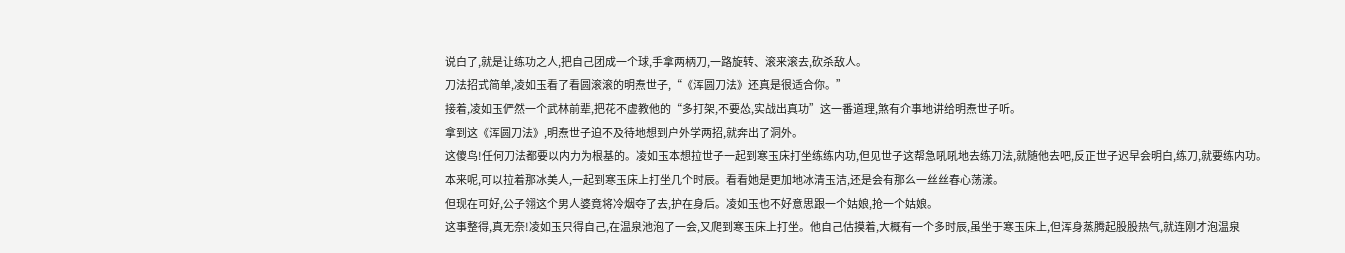说白了,就是让练功之人,把自己团成一个球,手拿两柄刀,一路旋转、滚来滚去,砍杀敌人。
刀法招式简单,凌如玉看了看圆滚滚的明焘世子,“《浑圆刀法》还真是很适合你。”
接着,凌如玉俨然一个武林前辈,把花不虚教他的“多打架,不要怂,实战出真功”这一番道理,煞有介事地讲给明焘世子听。
拿到这《浑圆刀法》,明焘世子迫不及待地想到户外学两招,就奔出了洞外。
这傻鸟!任何刀法都要以内力为根基的。凌如玉本想拉世子一起到寒玉床打坐练练内功,但见世子这帮急吼吼地去练刀法,就随他去吧,反正世子迟早会明白,练刀,就要练内功。
本来呢,可以拉着那冰美人,一起到寒玉床上打坐几个时辰。看看她是更加地冰清玉洁,还是会有那么一丝丝春心荡漾。
但现在可好,公子翎这个男人婆竟将冷烟夺了去,护在身后。凌如玉也不好意思跟一个姑娘,抢一个姑娘。
这事整得,真无奈!凌如玉只得自己,在温泉池泡了一会,又爬到寒玉床上打坐。他自己估摸着,大概有一个多时辰,虽坐于寒玉床上,但浑身蒸腾起股股热气,就连刚才泡温泉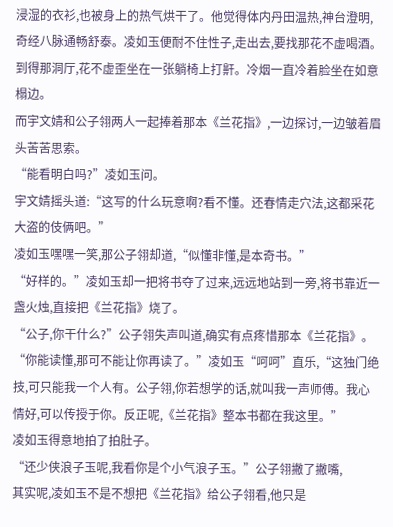浸湿的衣衫,也被身上的热气烘干了。他觉得体内丹田温热,神台澄明,奇经八脉通畅舒泰。凌如玉便耐不住性子,走出去,要找那花不虚喝酒。
到得那洞厅,花不虚歪坐在一张躺椅上打鼾。冷烟一直冷着脸坐在如意榻边。
而宇文婧和公子翎两人一起捧着那本《兰花指》,一边探讨,一边皱着眉头苦苦思索。
“能看明白吗?”凌如玉问。
宇文婧摇头道:“这写的什么玩意啊?看不懂。还春情走穴法,这都采花大盗的伎俩吧。”
凌如玉嘿嘿一笑,那公子翎却道,“似懂非懂,是本奇书。”
“好样的。”凌如玉却一把将书夺了过来,远远地站到一旁,将书靠近一盏火烛,直接把《兰花指》烧了。
“公子,你干什么?”公子翎失声叫道,确实有点疼惜那本《兰花指》。
“你能读懂,那可不能让你再读了。”凌如玉“呵呵”直乐,“这独门绝技,可只能我一个人有。公子翎,你若想学的话,就叫我一声师傅。我心情好,可以传授于你。反正呢,《兰花指》整本书都在我这里。”
凌如玉得意地拍了拍肚子。
“还少侠浪子玉呢,我看你是个小气浪子玉。”公子翎撇了撇嘴,
其实呢,凌如玉不是不想把《兰花指》给公子翎看,他只是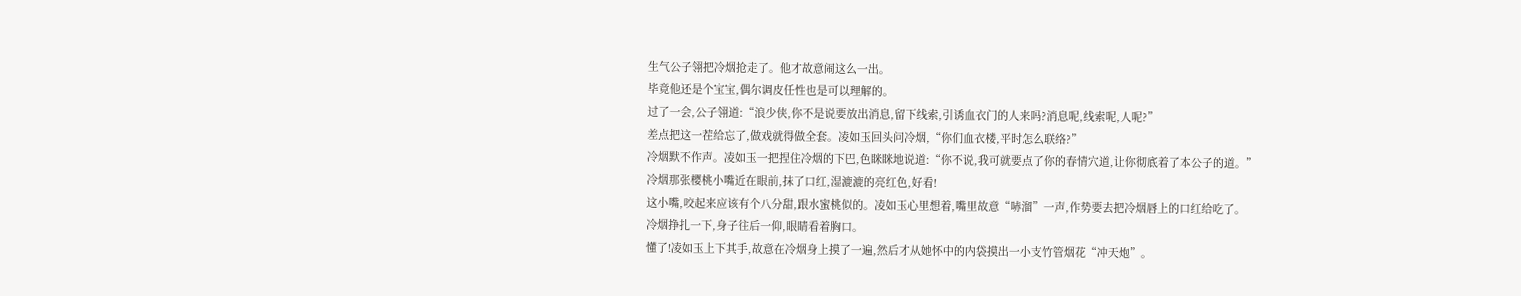生气公子翎把冷烟抢走了。他才故意闹这么一出。
毕竟他还是个宝宝,偶尔调皮任性也是可以理解的。
过了一会,公子翎道:“浪少侠,你不是说要放出消息,留下线索,引诱血衣门的人来吗?消息呢,线索呢,人呢?”
差点把这一茬给忘了,做戏就得做全套。凌如玉回头问冷烟,“你们血衣楼,平时怎么联络?”
冷烟默不作声。凌如玉一把捏住冷烟的下巴,色眯眯地说道:“你不说,我可就要点了你的春情穴道,让你彻底着了本公子的道。”
冷烟那张樱桃小嘴近在眼前,抹了口红,湿漉漉的亮红色,好看!
这小嘴,咬起来应该有个八分甜,跟水蜜桃似的。凌如玉心里想着,嘴里故意“哧溜”一声,作势要去把冷烟唇上的口红给吃了。
冷烟挣扎一下,身子往后一仰,眼睛看着胸口。
懂了!凌如玉上下其手,故意在冷烟身上摸了一遍,然后才从她怀中的内袋摸出一小支竹管烟花“冲天炮”。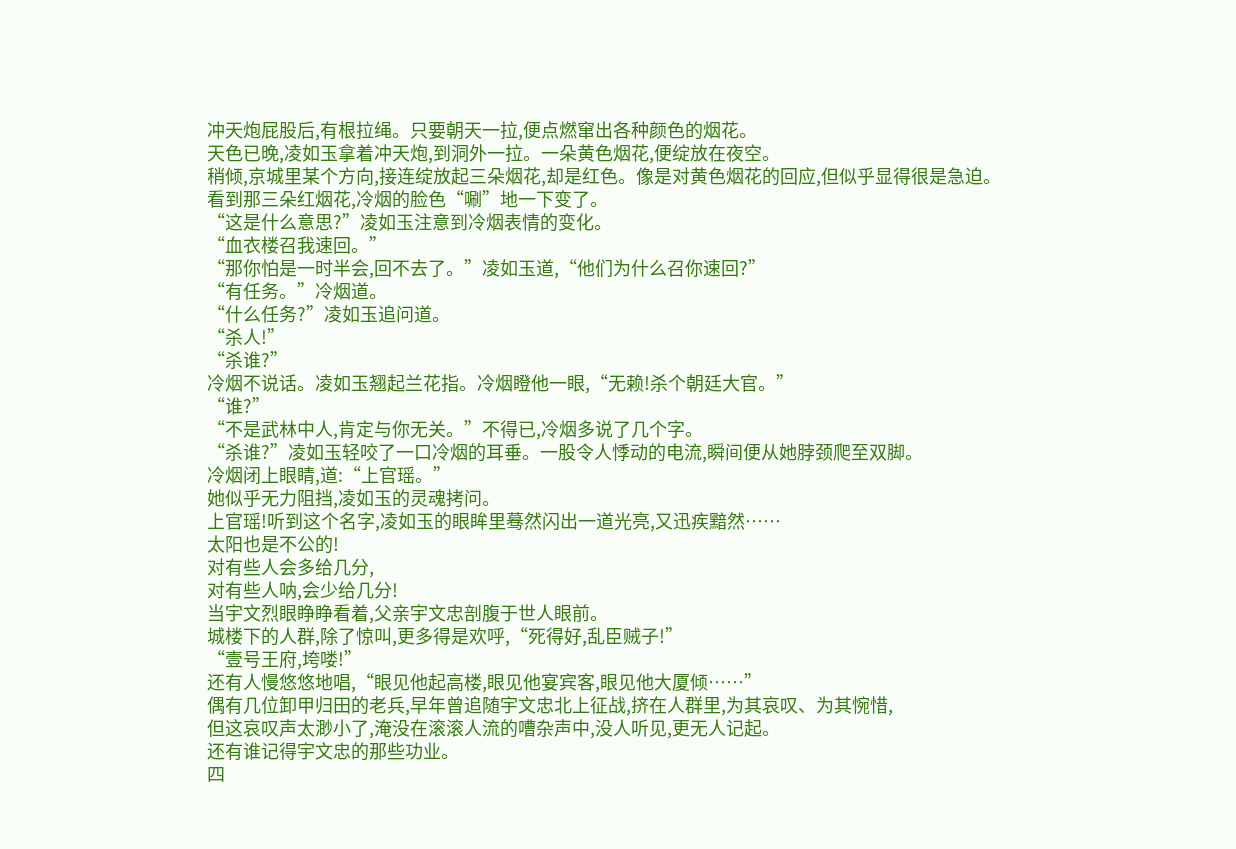冲天炮屁股后,有根拉绳。只要朝天一拉,便点燃窜出各种颜色的烟花。
天色已晚,凌如玉拿着冲天炮,到洞外一拉。一朵黄色烟花,便绽放在夜空。
稍倾,京城里某个方向,接连绽放起三朵烟花,却是红色。像是对黄色烟花的回应,但似乎显得很是急迫。
看到那三朵红烟花,冷烟的脸色“唰”地一下变了。
“这是什么意思?”凌如玉注意到冷烟表情的变化。
“血衣楼召我速回。”
“那你怕是一时半会,回不去了。”凌如玉道,“他们为什么召你速回?”
“有任务。”冷烟道。
“什么任务?”凌如玉追问道。
“杀人!”
“杀谁?”
冷烟不说话。凌如玉翘起兰花指。冷烟瞪他一眼,“无赖!杀个朝廷大官。”
“谁?”
“不是武林中人,肯定与你无关。”不得已,冷烟多说了几个字。
“杀谁?”凌如玉轻咬了一口冷烟的耳垂。一股令人悸动的电流,瞬间便从她脖颈爬至双脚。
冷烟闭上眼睛,道:“上官瑶。”
她似乎无力阻挡,凌如玉的灵魂拷问。
上官瑶!听到这个名字,凌如玉的眼眸里蓦然闪出一道光亮,又迅疾黯然……
太阳也是不公的!
对有些人会多给几分,
对有些人呐,会少给几分!
当宇文烈眼睁睁看着,父亲宇文忠剖腹于世人眼前。
城楼下的人群,除了惊叫,更多得是欢呼,“死得好,乱臣贼子!”
“壹号王府,垮喽!”
还有人慢悠悠地唱,“眼见他起高楼,眼见他宴宾客,眼见他大厦倾……”
偶有几位卸甲归田的老兵,早年曾追随宇文忠北上征战,挤在人群里,为其哀叹、为其惋惜,
但这哀叹声太渺小了,淹没在滚滚人流的嘈杂声中,没人听见,更无人记起。
还有谁记得宇文忠的那些功业。
四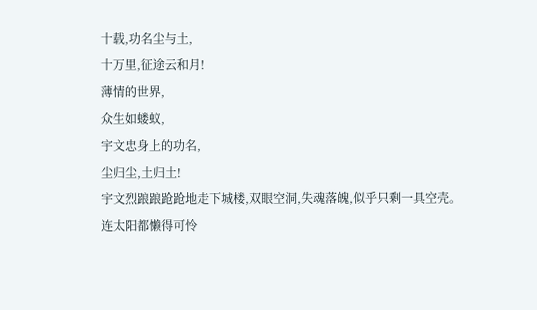十载,功名尘与土,
十万里,征途云和月!
薄情的世界,
众生如蝼蚁,
宇文忠身上的功名,
尘归尘,土归土!
宇文烈踉踉跄跄地走下城楼,双眼空洞,失魂落魄,似乎只剩一具空壳。
连太阳都懒得可怜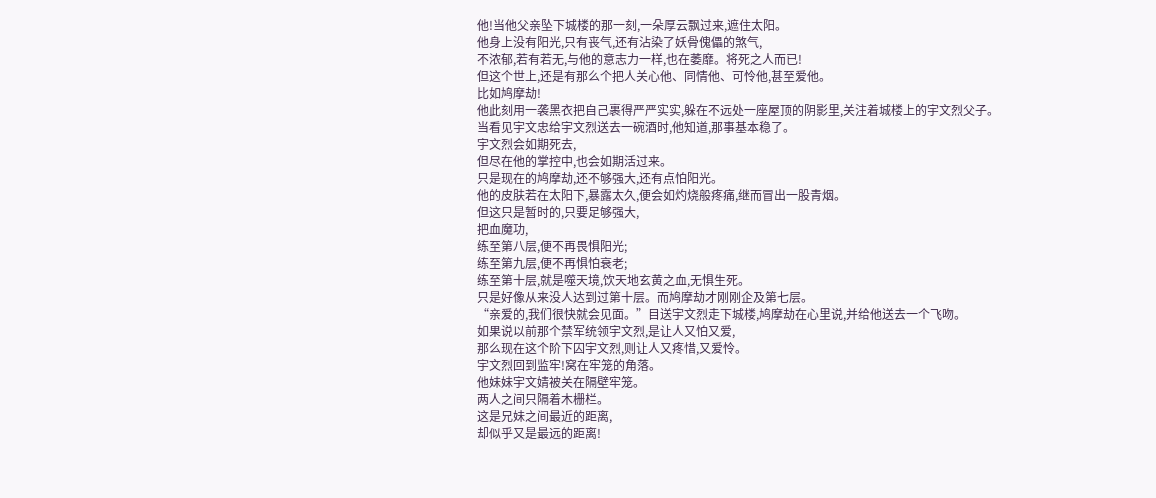他!当他父亲坠下城楼的那一刻,一朵厚云飘过来,遮住太阳。
他身上没有阳光,只有丧气,还有沾染了妖骨傀儡的煞气,
不浓郁,若有若无,与他的意志力一样,也在萎靡。将死之人而已!
但这个世上,还是有那么个把人关心他、同情他、可怜他,甚至爱他。
比如鸠摩劫!
他此刻用一袭黑衣把自己裹得严严实实,躲在不远处一座屋顶的阴影里,关注着城楼上的宇文烈父子。
当看见宇文忠给宇文烈送去一碗酒时,他知道,那事基本稳了。
宇文烈会如期死去,
但尽在他的掌控中,也会如期活过来。
只是现在的鸠摩劫,还不够强大,还有点怕阳光。
他的皮肤若在太阳下,暴露太久,便会如灼烧般疼痛,继而冒出一股青烟。
但这只是暂时的,只要足够强大,
把血魔功,
练至第八层,便不再畏惧阳光;
练至第九层,便不再惧怕衰老;
练至第十层,就是噬天境,饮天地玄黄之血,无惧生死。
只是好像从来没人达到过第十层。而鸠摩劫才刚刚企及第七层。
“亲爱的,我们很快就会见面。”目送宇文烈走下城楼,鸠摩劫在心里说,并给他送去一个飞吻。
如果说以前那个禁军统领宇文烈,是让人又怕又爱,
那么现在这个阶下囚宇文烈,则让人又疼惜,又爱怜。
宇文烈回到监牢!窝在牢笼的角落。
他妹妹宇文婧被关在隔壁牢笼。
两人之间只隔着木栅栏。
这是兄妹之间最近的距离,
却似乎又是最远的距离!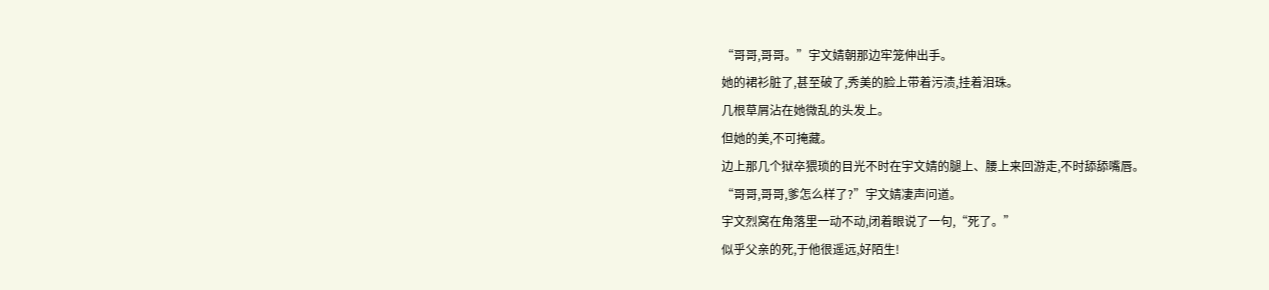“哥哥,哥哥。”宇文婧朝那边牢笼伸出手。
她的裙衫脏了,甚至破了,秀美的脸上带着污渍,挂着泪珠。
几根草屑沾在她微乱的头发上。
但她的美,不可掩藏。
边上那几个狱卒猥琐的目光不时在宇文婧的腿上、腰上来回游走,不时舔舔嘴唇。
“哥哥,哥哥,爹怎么样了?”宇文婧凄声问道。
宇文烈窝在角落里一动不动,闭着眼说了一句,“死了。”
似乎父亲的死,于他很遥远,好陌生!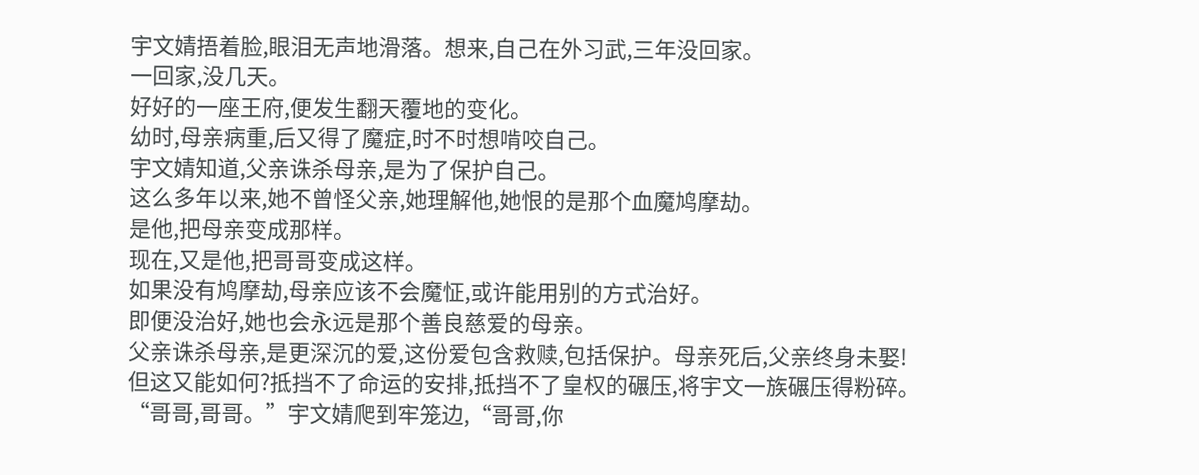宇文婧捂着脸,眼泪无声地滑落。想来,自己在外习武,三年没回家。
一回家,没几天。
好好的一座王府,便发生翻天覆地的变化。
幼时,母亲病重,后又得了魔症,时不时想啃咬自己。
宇文婧知道,父亲诛杀母亲,是为了保护自己。
这么多年以来,她不曾怪父亲,她理解他,她恨的是那个血魔鸠摩劫。
是他,把母亲变成那样。
现在,又是他,把哥哥变成这样。
如果没有鸠摩劫,母亲应该不会魔怔,或许能用别的方式治好。
即便没治好,她也会永远是那个善良慈爱的母亲。
父亲诛杀母亲,是更深沉的爱,这份爱包含救赎,包括保护。母亲死后,父亲终身未娶!
但这又能如何?抵挡不了命运的安排,抵挡不了皇权的碾压,将宇文一族碾压得粉碎。
“哥哥,哥哥。”宇文婧爬到牢笼边,“哥哥,你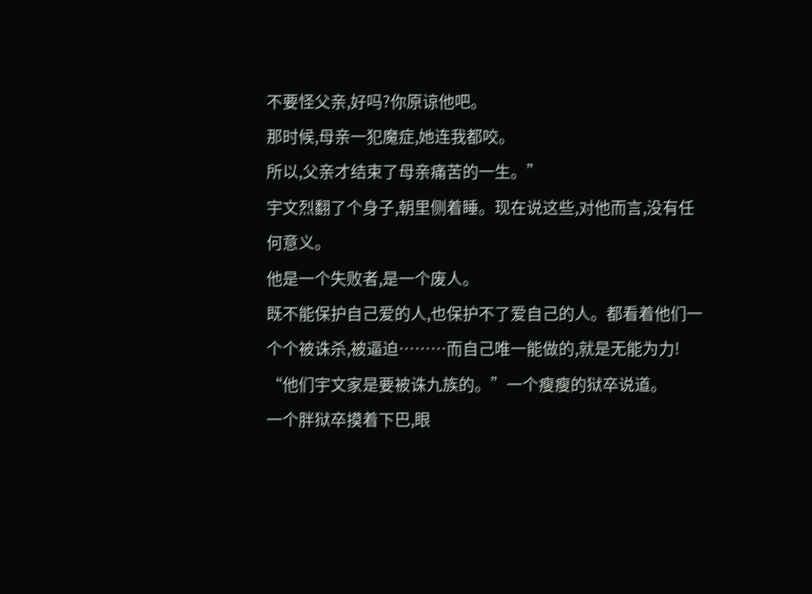不要怪父亲,好吗?你原谅他吧。
那时候,母亲一犯魔症,她连我都咬。
所以,父亲才结束了母亲痛苦的一生。”
宇文烈翻了个身子,朝里侧着睡。现在说这些,对他而言,没有任何意义。
他是一个失败者,是一个废人。
既不能保护自己爱的人,也保护不了爱自己的人。都看着他们一个个被诛杀,被逼迫………而自己唯一能做的,就是无能为力!
“他们宇文家是要被诛九族的。”一个瘦瘦的狱卒说道。
一个胖狱卒摸着下巴,眼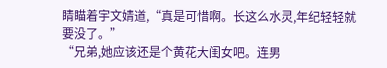睛瞄着宇文婧道,“真是可惜啊。长这么水灵,年纪轻轻就要没了。”
“兄弟,她应该还是个黄花大闺女吧。连男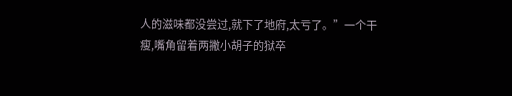人的滋味都没尝过,就下了地府,太亏了。”一个干瘦,嘴角留着两撇小胡子的狱卒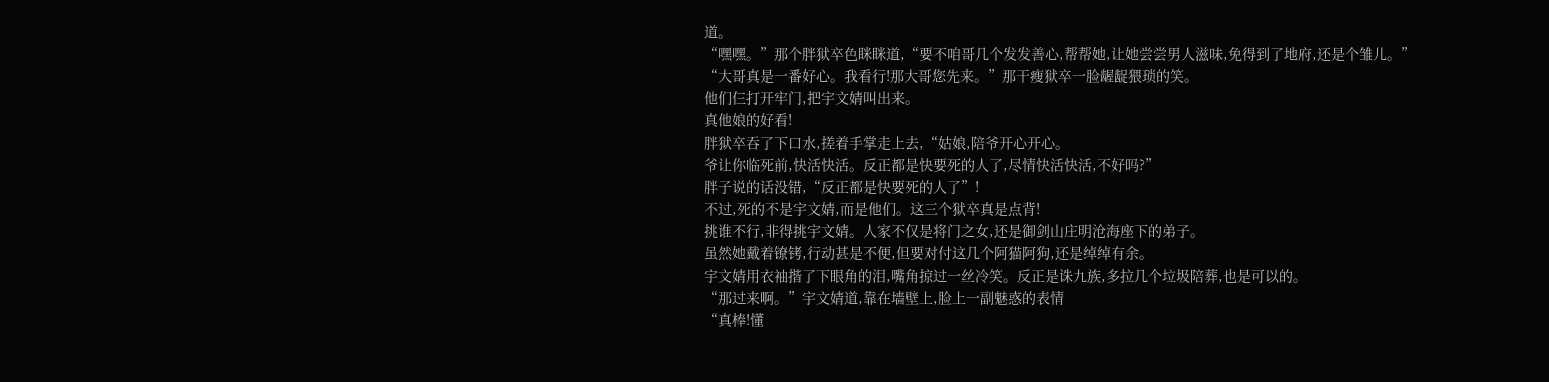道。
“嘿嘿。”那个胖狱卒色眯眯道,“要不咱哥几个发发善心,帮帮她,让她尝尝男人滋味,免得到了地府,还是个雏儿。”
“大哥真是一番好心。我看行!那大哥您先来。”那干瘦狱卒一脸龌龊猥琐的笑。
他们仨打开牢门,把宇文婧叫出来。
真他娘的好看!
胖狱卒吞了下口水,搓着手掌走上去,“姑娘,陪爷开心开心。
爷让你临死前,快活快活。反正都是快要死的人了,尽情快活快活,不好吗?”
胖子说的话没错,“反正都是快要死的人了”!
不过,死的不是宇文婧,而是他们。这三个狱卒真是点背!
挑谁不行,非得挑宇文婧。人家不仅是将门之女,还是御剑山庄明沧海座下的弟子。
虽然她戴着镣铐,行动甚是不便,但要对付这几个阿猫阿狗,还是绰绰有余。
宇文婧用衣袖揩了下眼角的泪,嘴角掠过一丝冷笑。反正是诛九族,多拉几个垃圾陪葬,也是可以的。
“那过来啊。”宇文婧道,靠在墙壁上,脸上一副魅惑的表情
“真棒!懂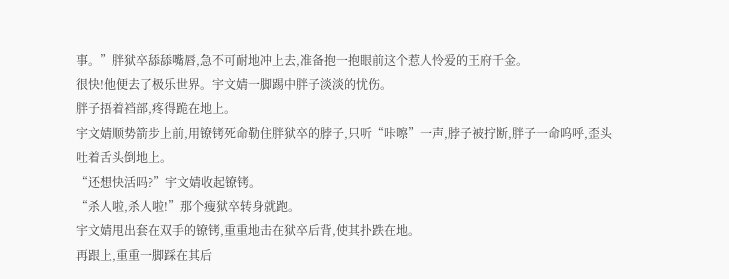事。”胖狱卒舔舔嘴唇,急不可耐地冲上去,准备抱一抱眼前这个惹人怜爱的王府千金。
很快!他便去了极乐世界。宇文婧一脚踢中胖子淡淡的忧伤。
胖子捂着裆部,疼得跪在地上。
宇文婧顺势箭步上前,用镣铐死命勒住胖狱卒的脖子,只听“咔嚓”一声,脖子被拧断,胖子一命呜呼,歪头吐着舌头倒地上。
“还想快活吗?”宇文婧收起镣铐。
“杀人啦,杀人啦!”那个瘦狱卒转身就跑。
宇文婧甩出套在双手的镣铐,重重地击在狱卒后背,使其扑跌在地。
再跟上,重重一脚踩在其后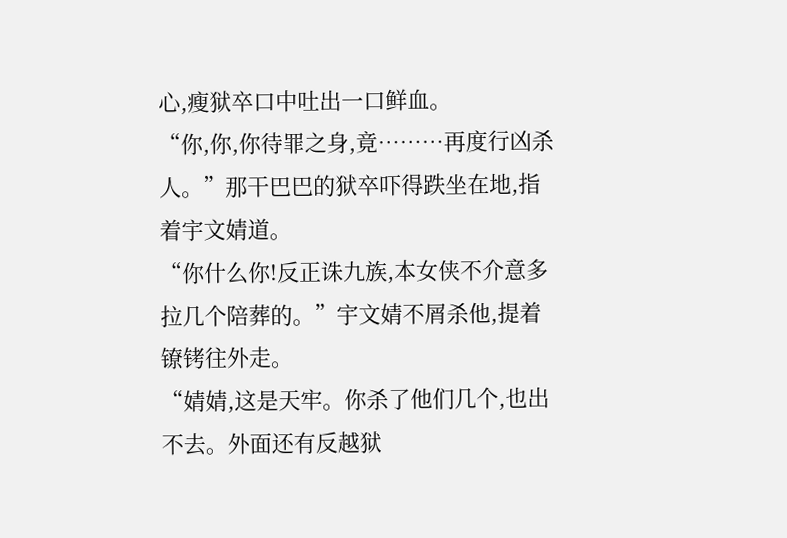心,瘦狱卒口中吐出一口鲜血。
“你,你,你待罪之身,竟………再度行凶杀人。”那干巴巴的狱卒吓得跌坐在地,指着宇文婧道。
“你什么你!反正诛九族,本女侠不介意多拉几个陪葬的。”宇文婧不屑杀他,提着镣铐往外走。
“婧婧,这是天牢。你杀了他们几个,也出不去。外面还有反越狱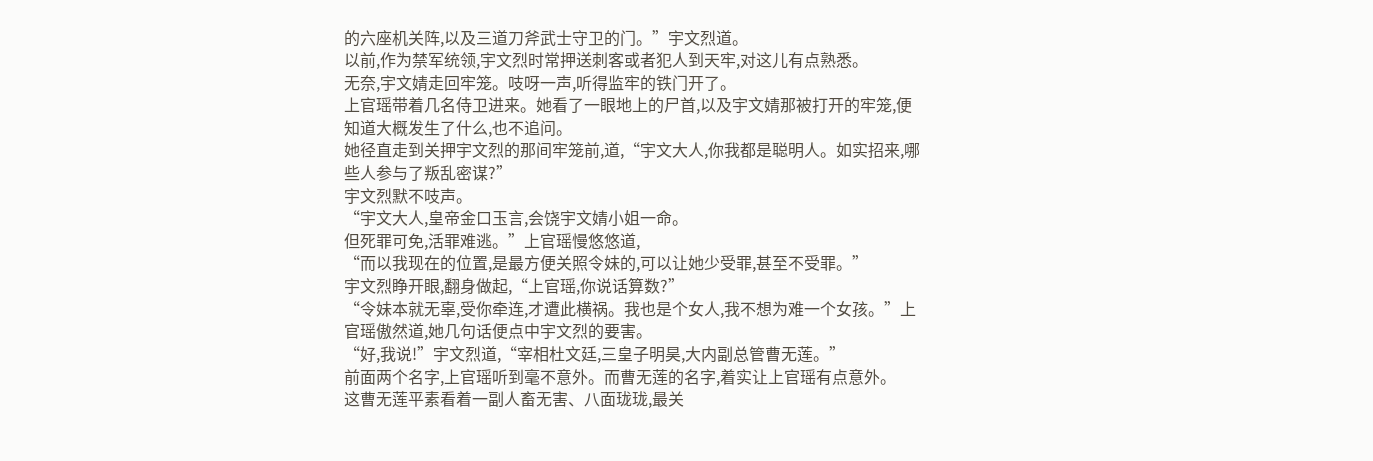的六座机关阵,以及三道刀斧武士守卫的门。”宇文烈道。
以前,作为禁军统领,宇文烈时常押送刺客或者犯人到天牢,对这儿有点熟悉。
无奈,宇文婧走回牢笼。吱呀一声,听得监牢的铁门开了。
上官瑶带着几名侍卫进来。她看了一眼地上的尸首,以及宇文婧那被打开的牢笼,便知道大概发生了什么,也不追问。
她径直走到关押宇文烈的那间牢笼前,道,“宇文大人,你我都是聪明人。如实招来,哪些人参与了叛乱密谋?”
宇文烈默不吱声。
“宇文大人,皇帝金口玉言,会饶宇文婧小姐一命。
但死罪可免,活罪难逃。”上官瑶慢悠悠道,
“而以我现在的位置,是最方便关照令妹的,可以让她少受罪,甚至不受罪。”
宇文烈睁开眼,翻身做起,“上官瑶,你说话算数?”
“令妹本就无辜,受你牵连,才遭此横祸。我也是个女人,我不想为难一个女孩。”上官瑶傲然道,她几句话便点中宇文烈的要害。
“好,我说!”宇文烈道,“宰相杜文廷,三皇子明昊,大内副总管曹无莲。”
前面两个名字,上官瑶听到毫不意外。而曹无莲的名字,着实让上官瑶有点意外。
这曹无莲平素看着一副人畜无害、八面珑珑,最关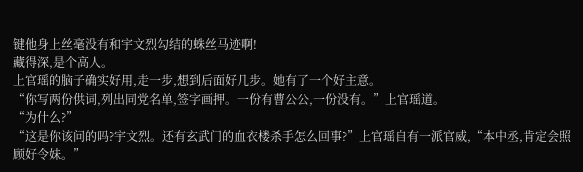键他身上丝毫没有和宇文烈勾结的蛛丝马迹啊!
藏得深,是个高人。
上官瑶的脑子确实好用,走一步,想到后面好几步。她有了一个好主意。
“你写两份供词,列出同党名单,签字画押。一份有曹公公,一份没有。”上官瑶道。
“为什么?”
“这是你该问的吗?宇文烈。还有玄武门的血衣楼杀手怎么回事?”上官瑶自有一派官威,“本中丞,肯定会照顾好令妹。”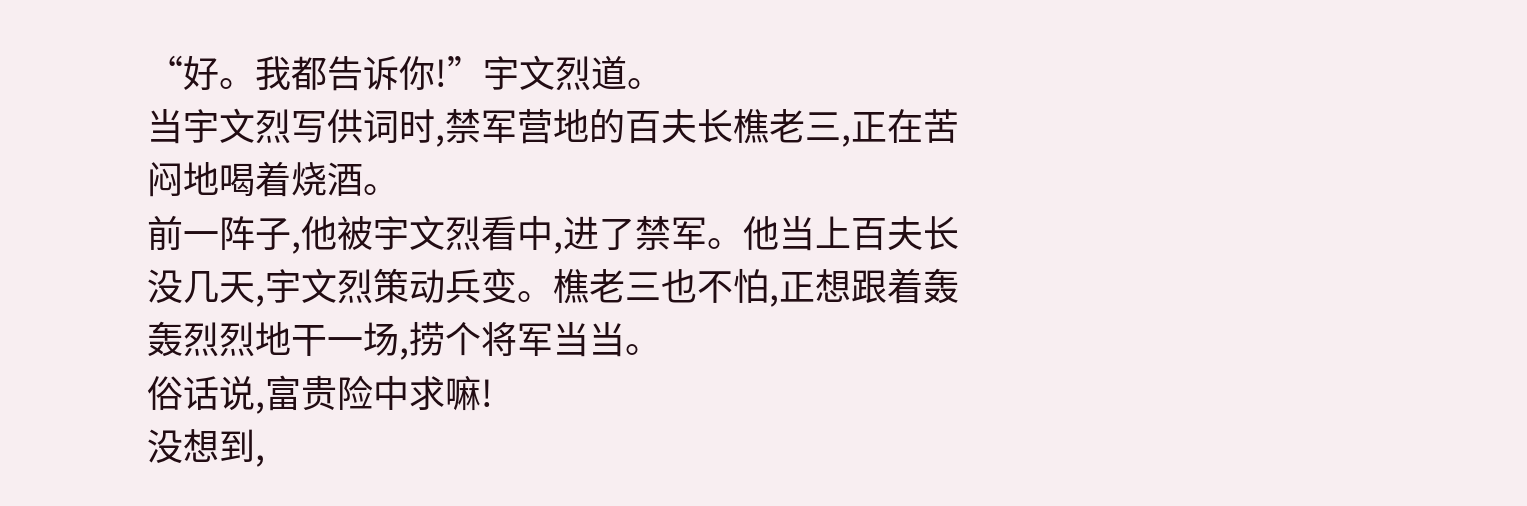“好。我都告诉你!”宇文烈道。
当宇文烈写供词时,禁军营地的百夫长樵老三,正在苦闷地喝着烧酒。
前一阵子,他被宇文烈看中,进了禁军。他当上百夫长没几天,宇文烈策动兵变。樵老三也不怕,正想跟着轰轰烈烈地干一场,捞个将军当当。
俗话说,富贵险中求嘛!
没想到,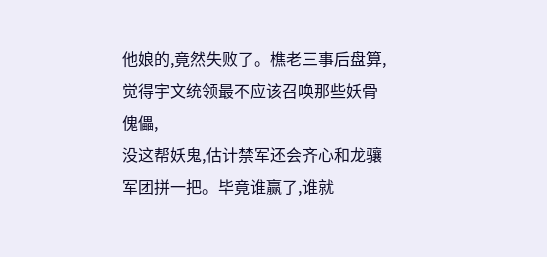他娘的,竟然失败了。樵老三事后盘算,觉得宇文统领最不应该召唤那些妖骨傀儡,
没这帮妖鬼,估计禁军还会齐心和龙骧军团拼一把。毕竟谁赢了,谁就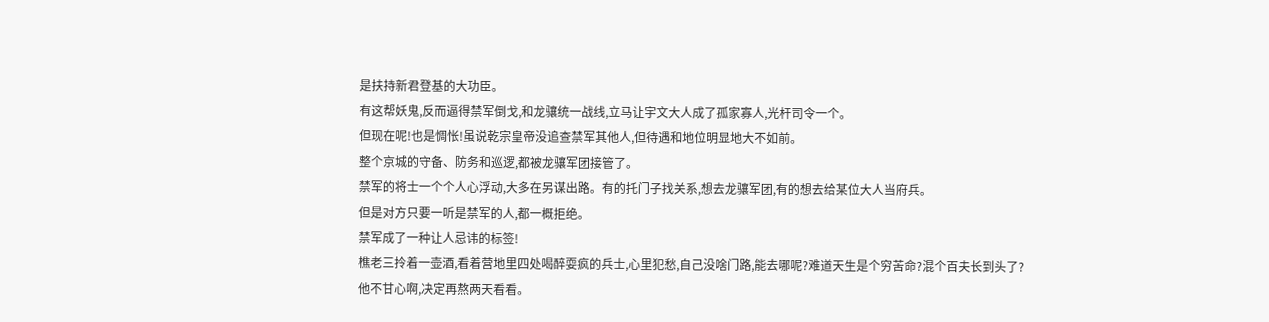是扶持新君登基的大功臣。
有这帮妖鬼,反而逼得禁军倒戈,和龙骧统一战线,立马让宇文大人成了孤家寡人,光杆司令一个。
但现在呢!也是惆怅!虽说乾宗皇帝没追查禁军其他人,但待遇和地位明显地大不如前。
整个京城的守备、防务和巡逻,都被龙骧军团接管了。
禁军的将士一个个人心浮动,大多在另谋出路。有的托门子找关系,想去龙骧军团,有的想去给某位大人当府兵。
但是对方只要一听是禁军的人,都一概拒绝。
禁军成了一种让人忌讳的标签!
樵老三拎着一壶酒,看着营地里四处喝醉耍疯的兵士,心里犯愁,自己没啥门路,能去哪呢?难道天生是个穷苦命?混个百夫长到头了?
他不甘心啊,决定再熬两天看看。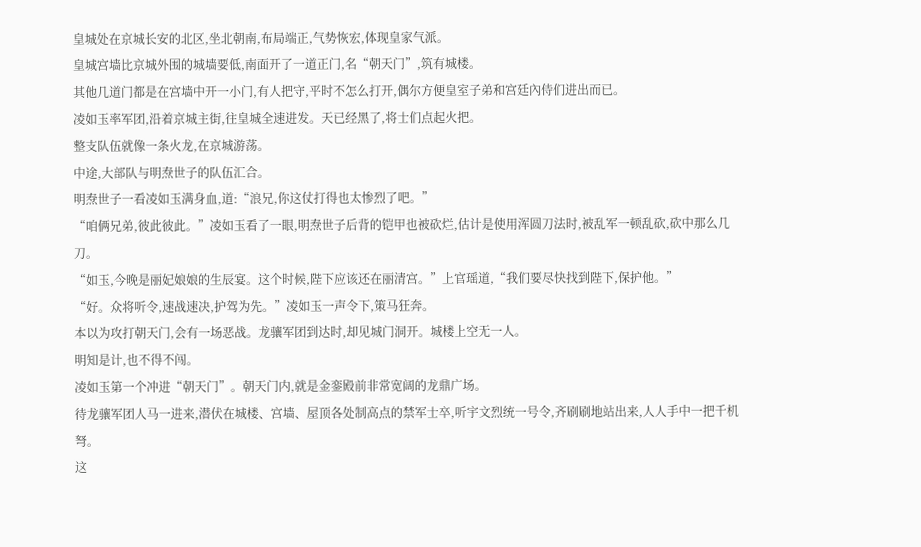皇城处在京城长安的北区,坐北朝南,布局端正,气势恢宏,体现皇家气派。
皇城宫墙比京城外围的城墙要低,南面开了一道正门,名“朝天门”,筑有城楼。
其他几道门都是在宫墙中开一小门,有人把守,平时不怎么打开,偶尔方便皇室子弟和宫廷內侍们进出而已。
凌如玉率军团,沿着京城主街,往皇城全速进发。天已经黑了,将士们点起火把。
整支队伍就像一条火龙,在京城游荡。
中途,大部队与明焘世子的队伍汇合。
明焘世子一看凌如玉满身血,道:“浪兄,你这仗打得也太惨烈了吧。”
“咱俩兄弟,彼此彼此。”凌如玉看了一眼,明焘世子后背的铠甲也被砍烂,估计是使用浑圆刀法时,被乱军一顿乱砍,砍中那么几刀。
“如玉,今晚是丽妃娘娘的生辰宴。这个时候,陛下应该还在丽清宫。”上官瑶道,“我们要尽快找到陛下,保护他。”
“好。众将听令,速战速决,护驾为先。”凌如玉一声令下,策马狂奔。
本以为攻打朝天门,会有一场恶战。龙骧军团到达时,却见城门洞开。城楼上空无一人。
明知是计,也不得不闯。
凌如玉第一个冲进“朝天门”。朝天门内,就是金銮殿前非常宽阔的龙鼎广场。
待龙骧军团人马一进来,潜伏在城楼、宫墙、屋顶各处制高点的禁军士卒,听宇文烈统一号令,齐刷刷地站出来,人人手中一把千机弩。
这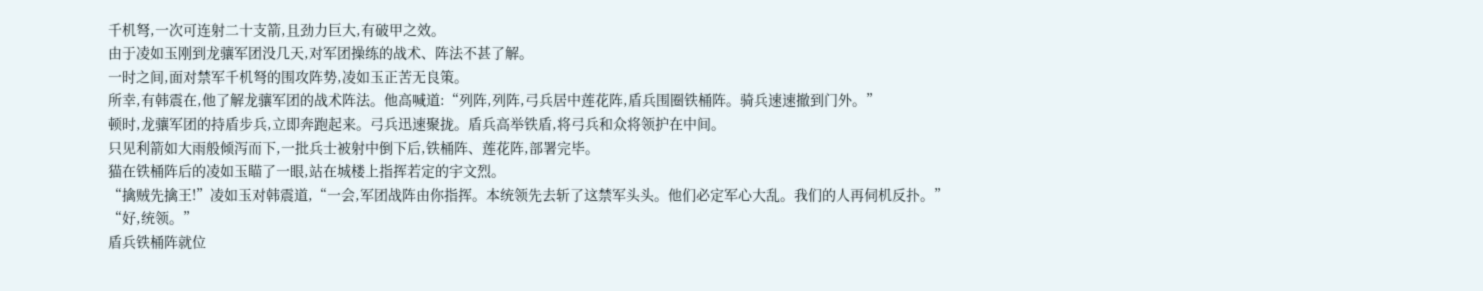千机弩,一次可连射二十支箭,且劲力巨大,有破甲之效。
由于凌如玉刚到龙骧军团没几天,对军团操练的战术、阵法不甚了解。
一时之间,面对禁军千机弩的围攻阵势,凌如玉正苦无良策。
所幸,有韩震在,他了解龙骧军团的战术阵法。他高喊道:“列阵,列阵,弓兵居中莲花阵,盾兵围圈铁桶阵。骑兵速速撤到门外。”
顿时,龙骧军团的持盾步兵,立即奔跑起来。弓兵迅速聚拢。盾兵高举铁盾,将弓兵和众将领护在中间。
只见利箭如大雨般倾泻而下,一批兵士被射中倒下后,铁桶阵、莲花阵,部署完毕。
猫在铁桶阵后的凌如玉瞄了一眼,站在城楼上指挥若定的宇文烈。
“擒贼先擒王!”凌如玉对韩震道,“一会,军团战阵由你指挥。本统领先去斩了这禁军头头。他们必定军心大乱。我们的人再伺机反扑。”
“好,统领。”
盾兵铁桶阵就位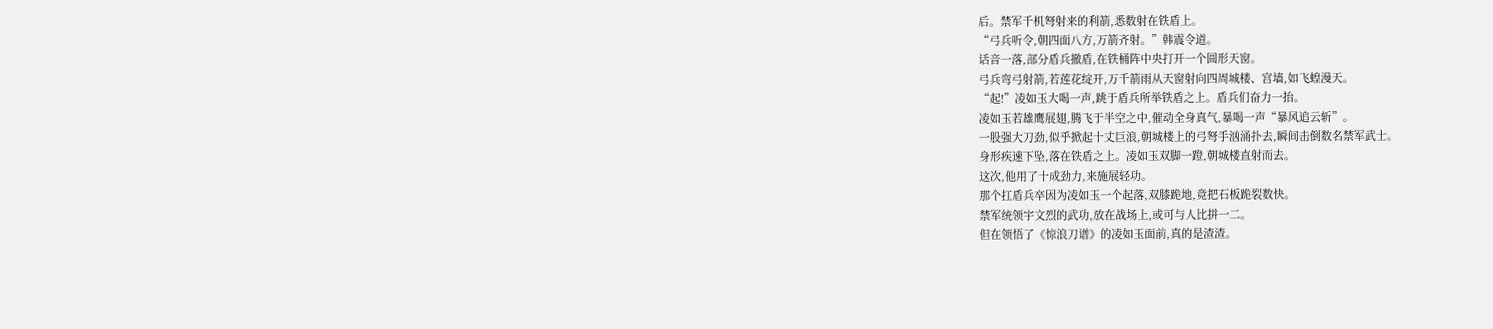后。禁军千机弩射来的利箭,悉数射在铁盾上。
“弓兵听令,朝四面八方,万箭齐射。”韩震令道。
话音一落,部分盾兵撤盾,在铁桶阵中央打开一个圆形天窗。
弓兵弯弓射箭,若莲花绽开,万千箭雨从天窗射向四周城楼、宫墙,如飞蝗漫天。
“起!”凌如玉大喝一声,跳于盾兵所举铁盾之上。盾兵们奋力一抬。
凌如玉若雄鹰展翅,腾飞于半空之中,催动全身真气,暴喝一声“暴风追云斩”。
一股强大刀劲,似乎掀起十丈巨浪,朝城楼上的弓弩手汹涌扑去,瞬间击倒数名禁军武士。
身形疾速下坠,落在铁盾之上。凌如玉双脚一蹬,朝城楼直射而去。
这次,他用了十成劲力,来施展轻功。
那个扛盾兵卒因为凌如玉一个起落,双膝跪地,竟把石板跪裂数快。
禁军统领宇文烈的武功,放在战场上,或可与人比拼一二。
但在领悟了《惊浪刀谱》的凌如玉面前,真的是渣渣。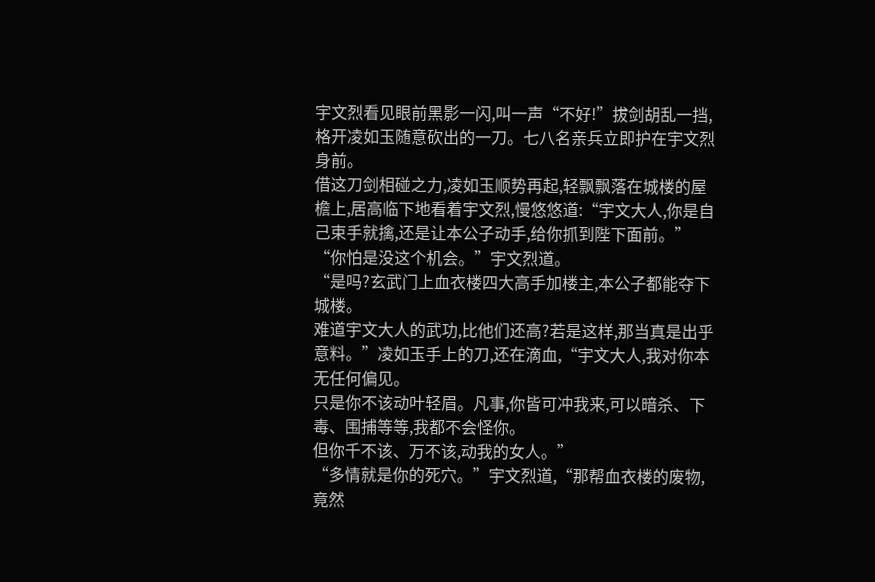宇文烈看见眼前黑影一闪,叫一声“不好!”拔剑胡乱一挡,格开凌如玉随意砍出的一刀。七八名亲兵立即护在宇文烈身前。
借这刀剑相碰之力,凌如玉顺势再起,轻飘飘落在城楼的屋檐上,居高临下地看着宇文烈,慢悠悠道:“宇文大人,你是自己束手就擒,还是让本公子动手,给你抓到陛下面前。”
“你怕是没这个机会。”宇文烈道。
“是吗?玄武门上血衣楼四大高手加楼主,本公子都能夺下城楼。
难道宇文大人的武功,比他们还高?若是这样,那当真是出乎意料。”凌如玉手上的刀,还在滴血,“宇文大人,我对你本无任何偏见。
只是你不该动叶轻眉。凡事,你皆可冲我来,可以暗杀、下毒、围捕等等,我都不会怪你。
但你千不该、万不该,动我的女人。”
“多情就是你的死穴。”宇文烈道,“那帮血衣楼的废物,竟然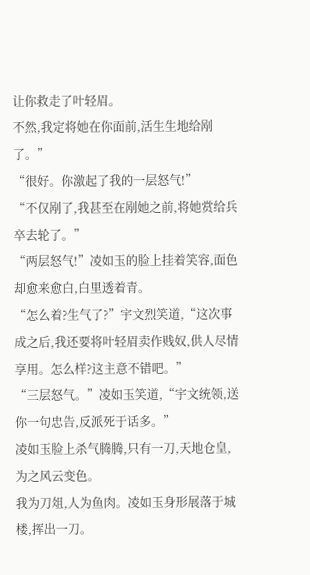让你救走了叶轻眉。
不然,我定将她在你面前,活生生地给剐了。”
“很好。你激起了我的一层怒气!”
“不仅剐了,我甚至在剐她之前,将她赏给兵卒去轮了。”
“两层怒气!”凌如玉的脸上挂着笑容,面色却愈来愈白,白里透着青。
“怎么着?生气了?”宇文烈笑道,“这次事成之后,我还要将叶轻眉卖作贱奴,供人尽情享用。怎么样?这主意不错吧。”
“三层怒气。”凌如玉笑道,“宇文统领,送你一句忠告,反派死于话多。”
凌如玉脸上杀气腾腾,只有一刀,天地仓皇,为之风云变色。
我为刀俎,人为鱼肉。凌如玉身形展落于城楼,挥出一刀。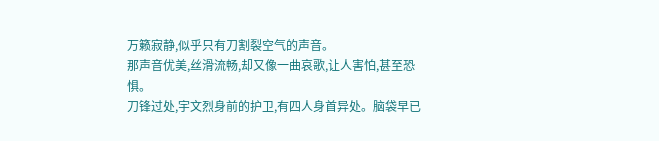万籁寂静,似乎只有刀割裂空气的声音。
那声音优美,丝滑流畅,却又像一曲哀歌,让人害怕,甚至恐惧。
刀锋过处,宇文烈身前的护卫,有四人身首异处。脑袋早已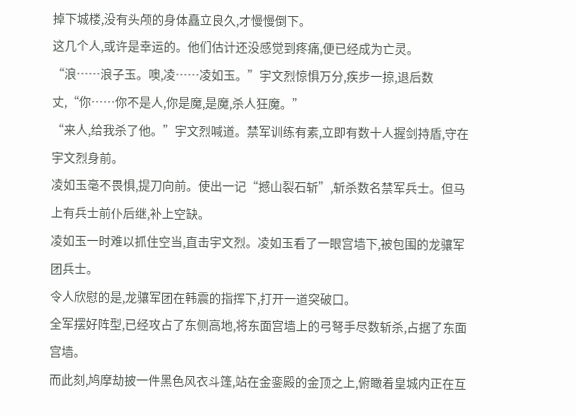掉下城楼,没有头颅的身体矗立良久,才慢慢倒下。
这几个人,或许是幸运的。他们估计还没感觉到疼痛,便已经成为亡灵。
“浪……浪子玉。噢,凌……凌如玉。”宇文烈惊惧万分,疾步一掠,退后数丈,“你……你不是人,你是魔,是魔,杀人狂魔。”
“来人,给我杀了他。”宇文烈喊道。禁军训练有素,立即有数十人握剑持盾,守在宇文烈身前。
凌如玉毫不畏惧,提刀向前。使出一记“撼山裂石斩”,斩杀数名禁军兵士。但马上有兵士前仆后继,补上空缺。
凌如玉一时难以抓住空当,直击宇文烈。凌如玉看了一眼宫墙下,被包围的龙骧军团兵士。
令人欣慰的是,龙骧军团在韩震的指挥下,打开一道突破口。
全军摆好阵型,已经攻占了东侧高地,将东面宫墙上的弓弩手尽数斩杀,占据了东面宫墙。
而此刻,鸠摩劫披一件黑色风衣斗篷,站在金銮殿的金顶之上,俯瞰着皇城内正在互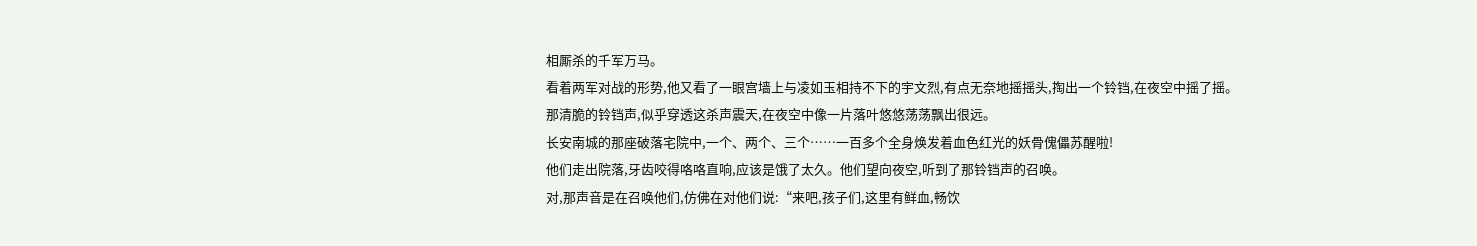相厮杀的千军万马。
看着两军对战的形势,他又看了一眼宫墙上与凌如玉相持不下的宇文烈,有点无奈地摇摇头,掏出一个铃铛,在夜空中摇了摇。
那清脆的铃铛声,似乎穿透这杀声震天,在夜空中像一片落叶悠悠荡荡飘出很远。
长安南城的那座破落宅院中,一个、两个、三个……一百多个全身焕发着血色红光的妖骨傀儡苏醒啦!
他们走出院落,牙齿咬得咯咯直响,应该是饿了太久。他们望向夜空,听到了那铃铛声的召唤。
对,那声音是在召唤他们,仿佛在对他们说:“来吧,孩子们,这里有鲜血,畅饮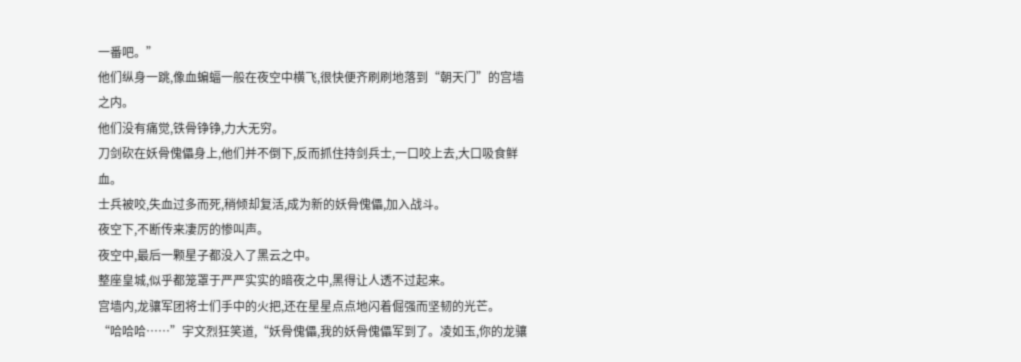一番吧。”
他们纵身一跳,像血蝙蝠一般在夜空中横飞,很快便齐刷刷地落到“朝天门”的宫墙之内。
他们没有痛觉,铁骨铮铮,力大无穷。
刀剑砍在妖骨傀儡身上,他们并不倒下,反而抓住持剑兵士,一口咬上去,大口吸食鲜血。
士兵被咬,失血过多而死,稍倾却复活,成为新的妖骨傀儡,加入战斗。
夜空下,不断传来凄厉的惨叫声。
夜空中,最后一颗星子都没入了黑云之中。
整座皇城,似乎都笼罩于严严实实的暗夜之中,黑得让人透不过起来。
宫墙内,龙骧军团将士们手中的火把,还在星星点点地闪着倔强而坚韧的光芒。
“哈哈哈……”宇文烈狂笑道,“妖骨傀儡,我的妖骨傀儡军到了。凌如玉,你的龙骧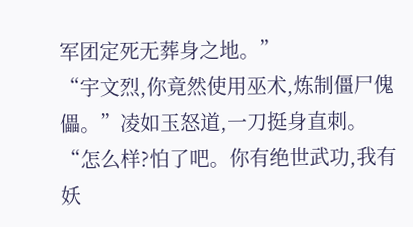军团定死无葬身之地。”
“宇文烈,你竟然使用巫术,炼制僵尸傀儡。”凌如玉怒道,一刀挺身直刺。
“怎么样?怕了吧。你有绝世武功,我有妖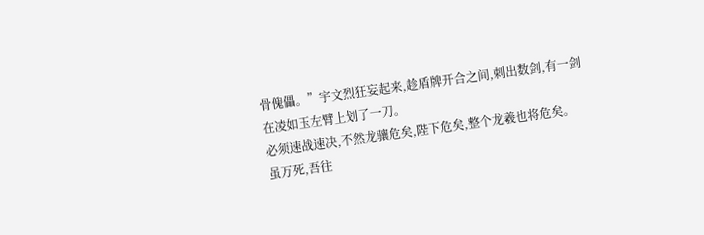骨傀儡。”宇文烈狂妄起来,趁盾牌开合之间,刺出数剑,有一剑在凌如玉左臂上划了一刀。
必须速战速决,不然龙骧危矣,陛下危矣,整个龙羲也将危矣。
虽万死,吾往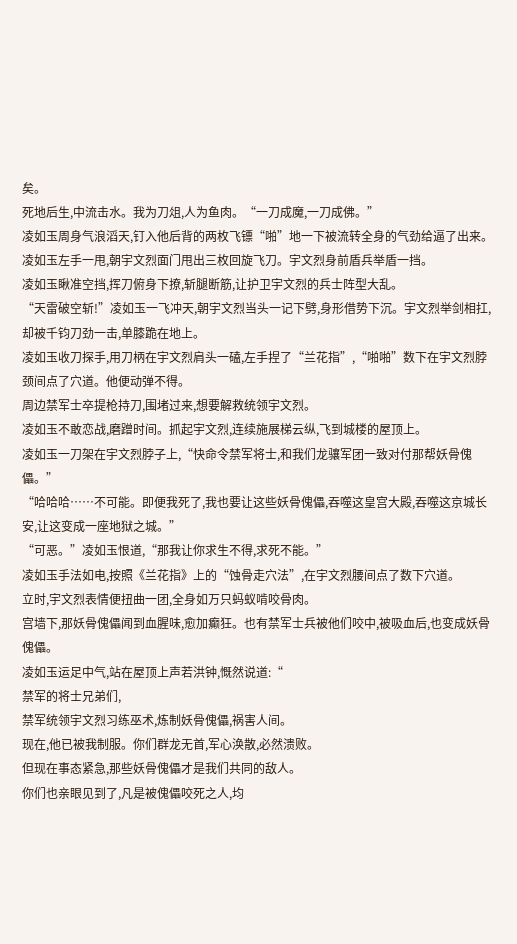矣。
死地后生,中流击水。我为刀俎,人为鱼肉。“一刀成魔,一刀成佛。”
凌如玉周身气浪滔天,钉入他后背的两枚飞镖“啪”地一下被流转全身的气劲给逼了出来。
凌如玉左手一甩,朝宇文烈面门甩出三枚回旋飞刀。宇文烈身前盾兵举盾一挡。
凌如玉瞅准空挡,挥刀俯身下撩,斩腿断筋,让护卫宇文烈的兵士阵型大乱。
“天雷破空斩!”凌如玉一飞冲天,朝宇文烈当头一记下劈,身形借势下沉。宇文烈举剑相扛,却被千钧刀劲一击,单膝跪在地上。
凌如玉收刀探手,用刀柄在宇文烈肩头一磕,左手捏了“兰花指”,“啪啪”数下在宇文烈脖颈间点了穴道。他便动弹不得。
周边禁军士卒提枪持刀,围堵过来,想要解救统领宇文烈。
凌如玉不敢恋战,磨蹭时间。抓起宇文烈,连续施展梯云纵,飞到城楼的屋顶上。
凌如玉一刀架在宇文烈脖子上,“快命令禁军将士,和我们龙骧军团一致对付那帮妖骨傀儡。”
“哈哈哈……不可能。即便我死了,我也要让这些妖骨傀儡,吞噬这皇宫大殿,吞噬这京城长安,让这变成一座地狱之城。”
“可恶。”凌如玉恨道,“那我让你求生不得,求死不能。”
凌如玉手法如电,按照《兰花指》上的“蚀骨走穴法”,在宇文烈腰间点了数下穴道。
立时,宇文烈表情便扭曲一团,全身如万只蚂蚁啃咬骨肉。
宫墙下,那妖骨傀儡闻到血腥味,愈加癫狂。也有禁军士兵被他们咬中,被吸血后,也变成妖骨傀儡。
凌如玉运足中气,站在屋顶上声若洪钟,慨然说道:“
禁军的将士兄弟们,
禁军统领宇文烈习练巫术,炼制妖骨傀儡,祸害人间。
现在,他已被我制服。你们群龙无首,军心涣散,必然溃败。
但现在事态紧急,那些妖骨傀儡才是我们共同的敌人。
你们也亲眼见到了,凡是被傀儡咬死之人,均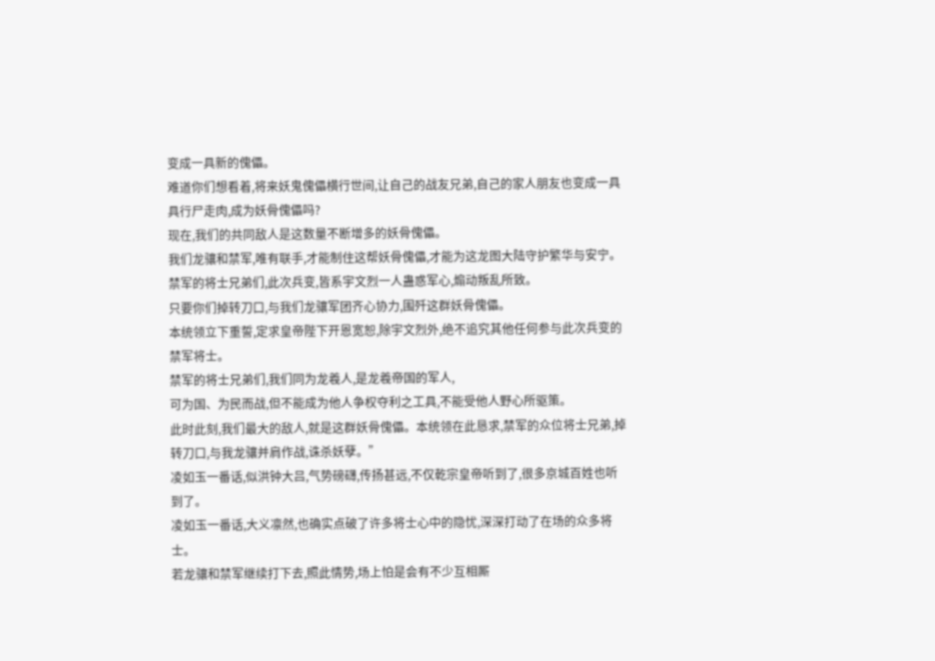变成一具新的傀儡。
难道你们想看着,将来妖鬼傀儡横行世间,让自己的战友兄弟,自己的家人朋友也变成一具具行尸走肉,成为妖骨傀儡吗?
现在,我们的共同敌人是这数量不断增多的妖骨傀儡。
我们龙骧和禁军,唯有联手,才能制住这帮妖骨傀儡,才能为这龙图大陆守护繁华与安宁。
禁军的将士兄弟们,此次兵变,皆系宇文烈一人蛊惑军心,煽动叛乱所致。
只要你们掉转刀口,与我们龙骧军团齐心协力,围歼这群妖骨傀儡。
本统领立下重誓,定求皇帝陛下开恩宽恕,除宇文烈外,绝不追究其他任何参与此次兵变的禁军将士。
禁军的将士兄弟们,我们同为龙羲人,是龙羲帝国的军人,
可为国、为民而战,但不能成为他人争权夺利之工具,不能受他人野心所驱策。
此时此刻,我们最大的敌人,就是这群妖骨傀儡。本统领在此恳求,禁军的众位将士兄弟,掉转刀口,与我龙骧并肩作战,诛杀妖孽。”
凌如玉一番话,似洪钟大吕,气势磅礴,传扬甚远,不仅乾宗皇帝听到了,很多京城百姓也听到了。
凌如玉一番话,大义凛然,也确实点破了许多将士心中的隐忧,深深打动了在场的众多将士。
若龙骧和禁军继续打下去,照此情势,场上怕是会有不少互相厮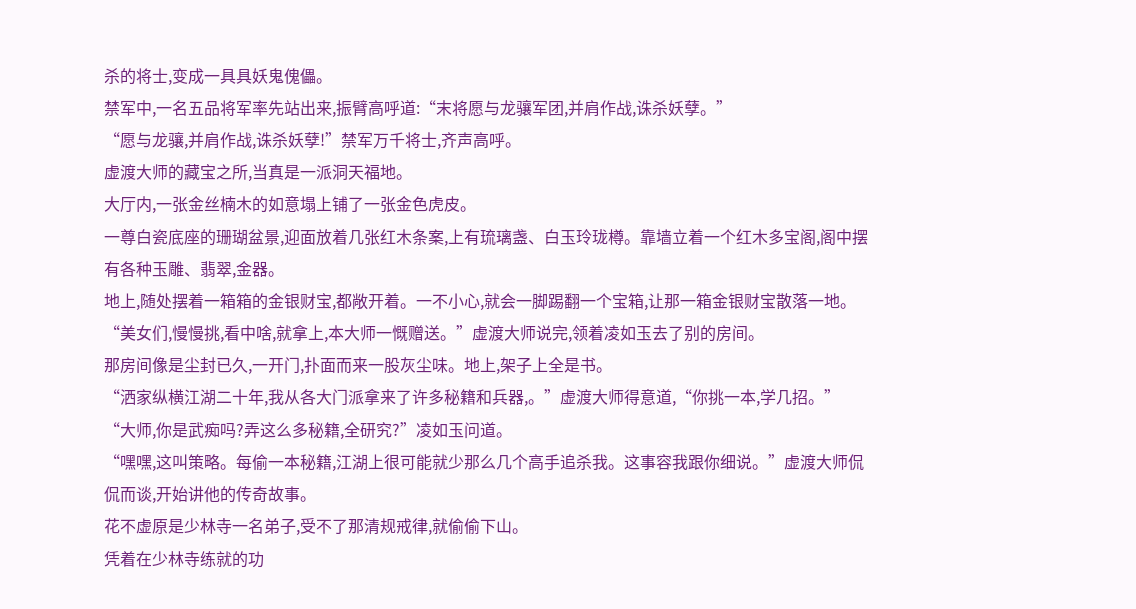杀的将士,变成一具具妖鬼傀儡。
禁军中,一名五品将军率先站出来,振臂高呼道:“末将愿与龙骧军团,并肩作战,诛杀妖孽。”
“愿与龙骧,并肩作战,诛杀妖孽!”禁军万千将士,齐声高呼。
虚渡大师的藏宝之所,当真是一派洞天福地。
大厅内,一张金丝楠木的如意塌上铺了一张金色虎皮。
一尊白瓷底座的珊瑚盆景,迎面放着几张红木条案,上有琉璃盏、白玉玲珑樽。靠墙立着一个红木多宝阁,阁中摆有各种玉雕、翡翠,金器。
地上,随处摆着一箱箱的金银财宝,都敞开着。一不小心,就会一脚踢翻一个宝箱,让那一箱金银财宝散落一地。
“美女们,慢慢挑,看中啥,就拿上,本大师一慨赠送。”虚渡大师说完,领着凌如玉去了别的房间。
那房间像是尘封已久,一开门,扑面而来一股灰尘味。地上,架子上全是书。
“洒家纵横江湖二十年,我从各大门派拿来了许多秘籍和兵器,。”虚渡大师得意道,“你挑一本,学几招。”
“大师,你是武痴吗?弄这么多秘籍,全研究?”凌如玉问道。
“嘿嘿,这叫策略。每偷一本秘籍,江湖上很可能就少那么几个高手追杀我。这事容我跟你细说。”虚渡大师侃侃而谈,开始讲他的传奇故事。
花不虚原是少林寺一名弟子,受不了那清规戒律,就偷偷下山。
凭着在少林寺练就的功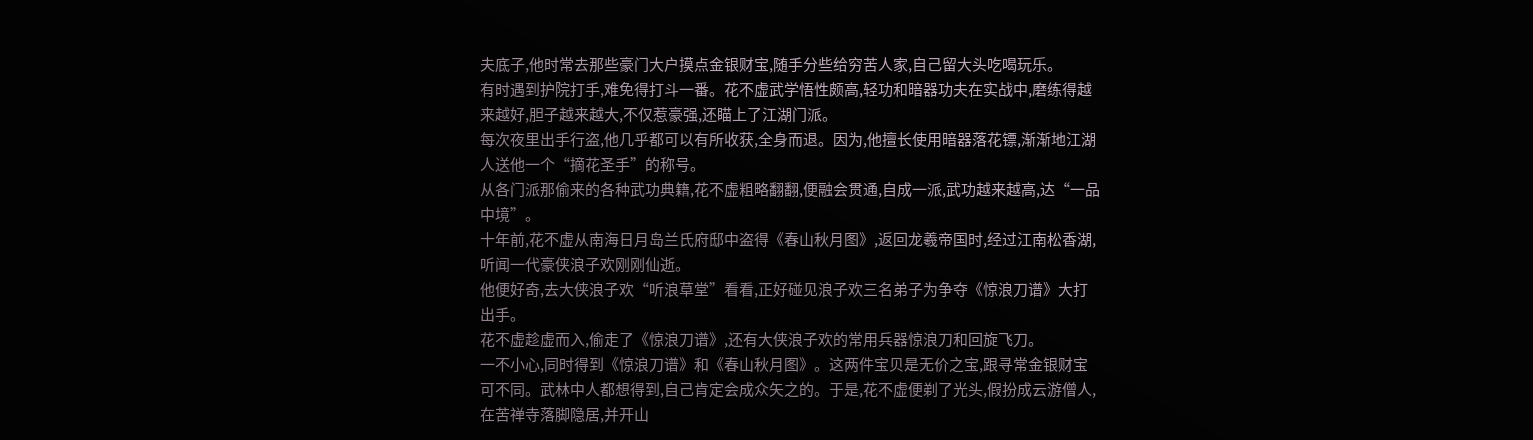夫底子,他时常去那些豪门大户摸点金银财宝,随手分些给穷苦人家,自己留大头吃喝玩乐。
有时遇到护院打手,难免得打斗一番。花不虚武学悟性颇高,轻功和暗器功夫在实战中,磨练得越来越好,胆子越来越大,不仅惹豪强,还瞄上了江湖门派。
每次夜里出手行盗,他几乎都可以有所收获,全身而退。因为,他擅长使用暗器落花镖,渐渐地江湖人送他一个“摘花圣手”的称号。
从各门派那偷来的各种武功典籍,花不虚粗略翻翻,便融会贯通,自成一派,武功越来越高,达“一品中境”。
十年前,花不虚从南海日月岛兰氏府邸中盗得《春山秋月图》,返回龙羲帝国时,经过江南松香湖,听闻一代豪侠浪子欢刚刚仙逝。
他便好奇,去大侠浪子欢“听浪草堂”看看,正好碰见浪子欢三名弟子为争夺《惊浪刀谱》大打出手。
花不虚趁虚而入,偷走了《惊浪刀谱》,还有大侠浪子欢的常用兵器惊浪刀和回旋飞刀。
一不小心,同时得到《惊浪刀谱》和《春山秋月图》。这两件宝贝是无价之宝,跟寻常金银财宝可不同。武林中人都想得到,自己肯定会成众矢之的。于是,花不虚便剃了光头,假扮成云游僧人,在苦禅寺落脚隐居,并开山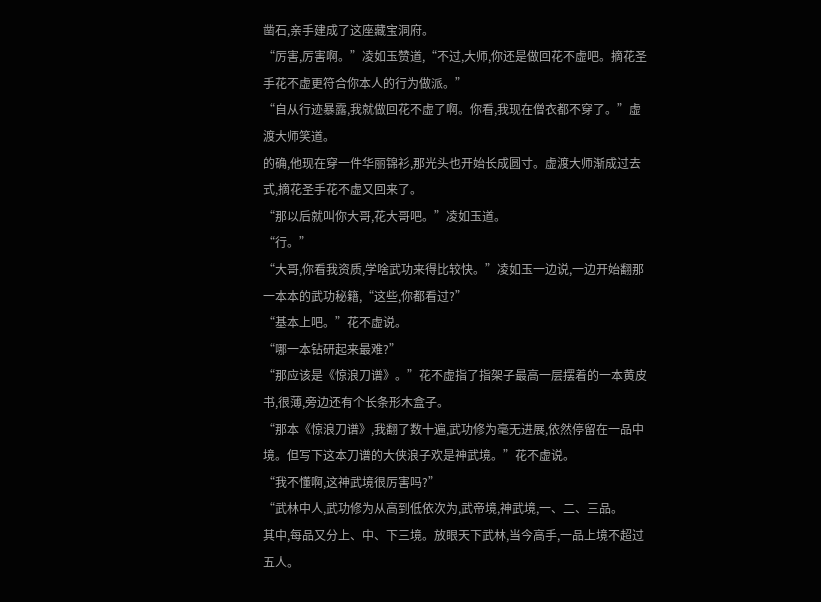凿石,亲手建成了这座藏宝洞府。
“厉害,厉害啊。”凌如玉赞道,“不过,大师,你还是做回花不虚吧。摘花圣手花不虚更符合你本人的行为做派。”
“自从行迹暴露,我就做回花不虚了啊。你看,我现在僧衣都不穿了。”虚渡大师笑道。
的确,他现在穿一件华丽锦衫,那光头也开始长成圆寸。虚渡大师渐成过去式,摘花圣手花不虚又回来了。
“那以后就叫你大哥,花大哥吧。”凌如玉道。
“行。”
“大哥,你看我资质,学啥武功来得比较快。”凌如玉一边说,一边开始翻那一本本的武功秘籍,“这些,你都看过?”
“基本上吧。”花不虚说。
“哪一本钻研起来最难?”
“那应该是《惊浪刀谱》。”花不虚指了指架子最高一层摆着的一本黄皮书,很薄,旁边还有个长条形木盒子。
“那本《惊浪刀谱》,我翻了数十遍,武功修为毫无进展,依然停留在一品中境。但写下这本刀谱的大侠浪子欢是神武境。”花不虚说。
“我不懂啊,这神武境很厉害吗?”
“武林中人,武功修为从高到低依次为,武帝境,神武境,一、二、三品。
其中,每品又分上、中、下三境。放眼天下武林,当今高手,一品上境不超过五人。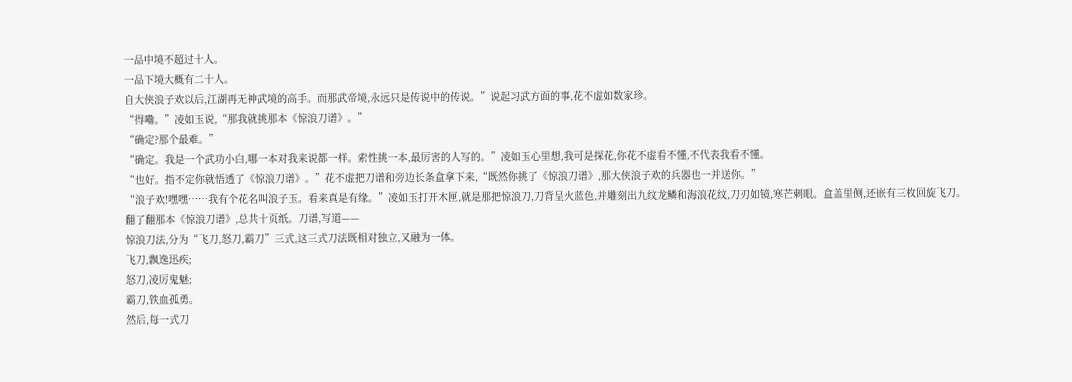一品中境不超过十人。
一品下境大概有二十人。
自大侠浪子欢以后,江湖再无神武境的高手。而那武帝境,永远只是传说中的传说。”说起习武方面的事,花不虚如数家珍。
“得嘞。”凌如玉说,“那我就挑那本《惊浪刀谱》。”
“确定?那个最难。”
“确定。我是一个武功小白,哪一本对我来说都一样。索性挑一本,最厉害的人写的。”凌如玉心里想,我可是探花,你花不虚看不懂,不代表我看不懂。
“也好。指不定你就悟透了《惊浪刀谱》。”花不虚把刀谱和旁边长条盒拿下来,“既然你挑了《惊浪刀谱》,那大侠浪子欢的兵器也一并送你。”
“浪子欢!嘿嘿……我有个花名叫浪子玉。看来真是有缘。”凌如玉打开木匣,就是那把惊浪刀,刀背呈火蓝色,并雕刻出九纹龙鳞和海浪花纹,刀刃如镜,寒芒刺眼。盒盖里侧,还嵌有三枚回旋飞刀。
翻了翻那本《惊浪刀谱》,总共十页纸。刀谱,写道——
惊浪刀法,分为“飞刀,怒刀,霸刀”三式,这三式刀法既相对独立,又融为一体。
飞刀,飘逸迅疾;
怒刀,凌厉鬼魅;
霸刀,铁血孤勇。
然后,每一式刀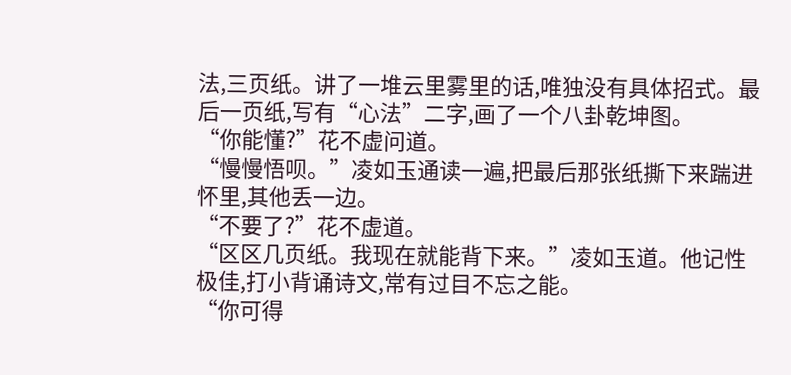法,三页纸。讲了一堆云里雾里的话,唯独没有具体招式。最后一页纸,写有“心法”二字,画了一个八卦乾坤图。
“你能懂?”花不虚问道。
“慢慢悟呗。”凌如玉通读一遍,把最后那张纸撕下来踹进怀里,其他丢一边。
“不要了?”花不虚道。
“区区几页纸。我现在就能背下来。”凌如玉道。他记性极佳,打小背诵诗文,常有过目不忘之能。
“你可得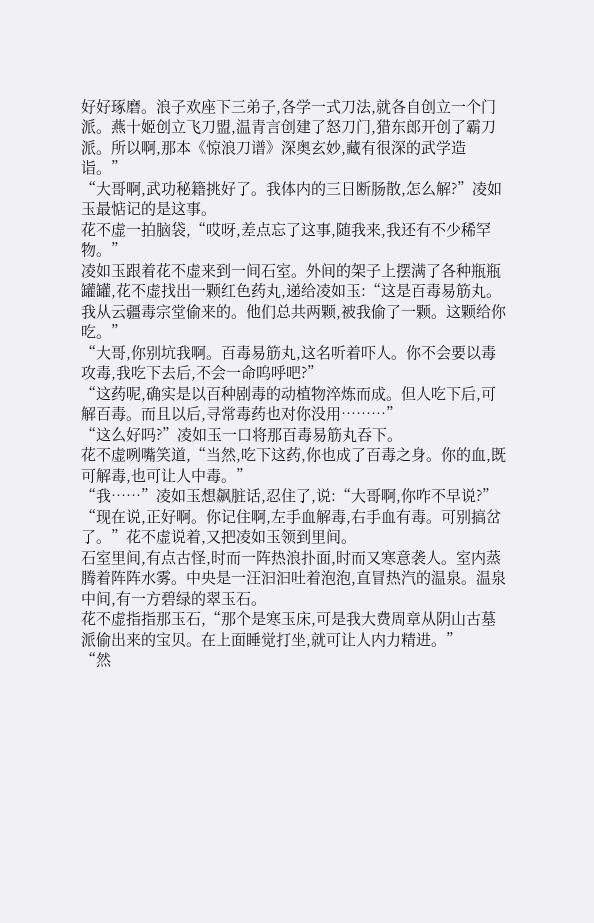好好琢磨。浪子欢座下三弟子,各学一式刀法,就各自创立一个门派。燕十姬创立飞刀盟,温青言创建了怒刀门,猎东郎开创了霸刀派。所以啊,那本《惊浪刀谱》深奥玄妙,藏有很深的武学造诣。”
“大哥啊,武功秘籍挑好了。我体内的三日断肠散,怎么解?”凌如玉最惦记的是这事。
花不虚一拍脑袋,“哎呀,差点忘了这事,随我来,我还有不少稀罕物。”
凌如玉跟着花不虚来到一间石室。外间的架子上摆满了各种瓶瓶罐罐,花不虚找出一颗红色药丸,递给凌如玉:“这是百毒易筋丸。我从云疆毒宗堂偷来的。他们总共两颗,被我偷了一颗。这颗给你吃。”
“大哥,你别坑我啊。百毒易筋丸,这名听着吓人。你不会要以毒攻毒,我吃下去后,不会一命呜呼吧?”
“这药呢,确实是以百种剧毒的动植物淬炼而成。但人吃下后,可解百毒。而且以后,寻常毒药也对你没用………”
“这么好吗?”凌如玉一口将那百毒易筋丸吞下。
花不虚咧嘴笑道,“当然,吃下这药,你也成了百毒之身。你的血,既可解毒,也可让人中毒。”
“我……”凌如玉想飙脏话,忍住了,说:“大哥啊,你咋不早说?”
“现在说,正好啊。你记住啊,左手血解毒,右手血有毒。可别搞岔了。”花不虚说着,又把凌如玉领到里间。
石室里间,有点古怪,时而一阵热浪扑面,时而又寒意袭人。室内蒸腾着阵阵水雾。中央是一汪汩汩吐着泡泡,直冒热汽的温泉。温泉中间,有一方碧绿的翠玉石。
花不虚指指那玉石,“那个是寒玉床,可是我大费周章从阴山古墓派偷出来的宝贝。在上面睡觉打坐,就可让人内力精进。”
“然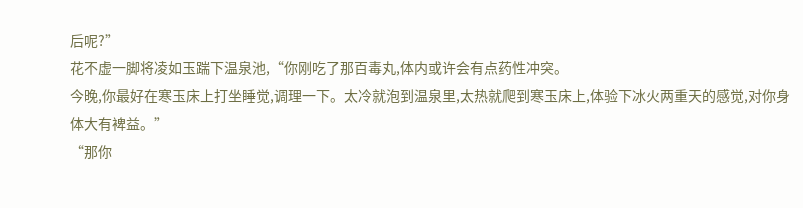后呢?”
花不虚一脚将凌如玉踹下温泉池,“你刚吃了那百毒丸,体内或许会有点药性冲突。
今晚,你最好在寒玉床上打坐睡觉,调理一下。太冷就泡到温泉里,太热就爬到寒玉床上,体验下冰火两重天的感觉,对你身体大有裨益。”
“那你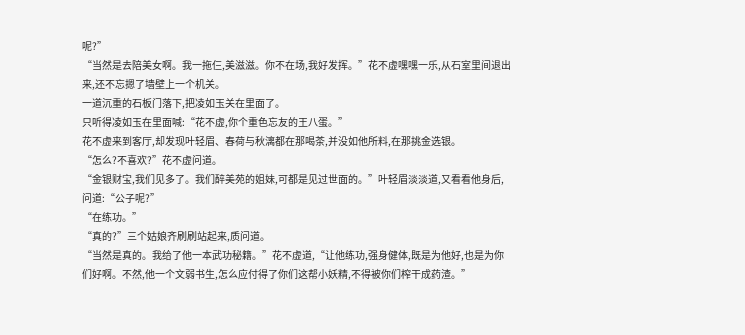呢?”
“当然是去陪美女啊。我一拖仨,美滋滋。你不在场,我好发挥。”花不虚嘿嘿一乐,从石室里间退出来,还不忘摁了墙壁上一个机关。
一道沉重的石板门落下,把凌如玉关在里面了。
只听得凌如玉在里面喊:“花不虚,你个重色忘友的王八蛋。”
花不虚来到客厅,却发现叶轻眉、春荷与秋漓都在那喝茶,并没如他所料,在那挑金选银。
“怎么?不喜欢?”花不虚问道。
“金银财宝,我们见多了。我们醉美苑的姐妹,可都是见过世面的。”叶轻眉淡淡道,又看看他身后,问道:“公子呢?”
“在练功。”
“真的?”三个姑娘齐刷刷站起来,质问道。
“当然是真的。我给了他一本武功秘籍。”花不虚道,“让他练功,强身健体,既是为他好,也是为你们好啊。不然,他一个文弱书生,怎么应付得了你们这帮小妖精,不得被你们榨干成药渣。”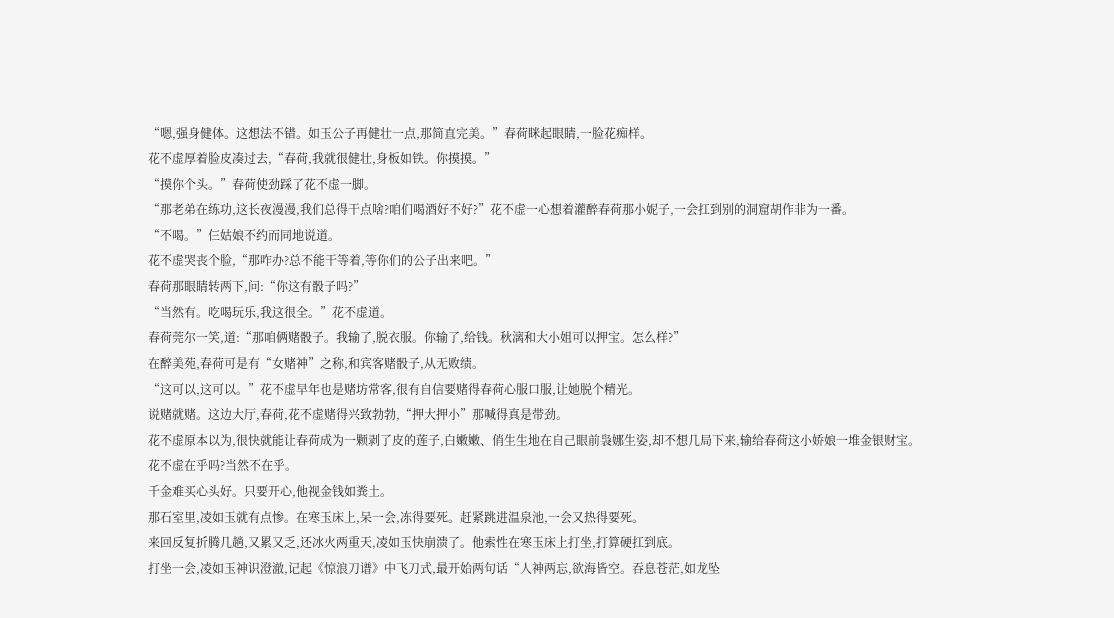“嗯,强身健体。这想法不错。如玉公子再健壮一点,那简直完美。”春荷眯起眼睛,一脸花痴样。
花不虚厚着脸皮凑过去,“春荷,我就很健壮,身板如铁。你摸摸。”
“摸你个头。”春荷使劲踩了花不虚一脚。
“那老弟在练功,这长夜漫漫,我们总得干点啥?咱们喝酒好不好?”花不虚一心想着灌醉春荷那小妮子,一会扛到别的洞窟胡作非为一番。
“不喝。”仨姑娘不约而同地说道。
花不虚哭丧个脸,“那咋办?总不能干等着,等你们的公子出来吧。”
春荷那眼睛转两下,问:“你这有骰子吗?”
“当然有。吃喝玩乐,我这很全。”花不虚道。
春荷莞尔一笑,道:“那咱俩赌骰子。我输了,脱衣服。你输了,给钱。秋漓和大小姐可以押宝。怎么样?”
在醉美苑,春荷可是有“女赌神”之称,和宾客赌骰子,从无败绩。
“这可以,这可以。”花不虚早年也是赌坊常客,很有自信要赌得春荷心服口服,让她脱个精光。
说赌就赌。这边大厅,春荷,花不虚赌得兴致勃勃,“押大押小”那喊得真是带劲。
花不虚原本以为,很快就能让春荷成为一颗剥了皮的莲子,白嫩嫩、俏生生地在自己眼前袅娜生姿,却不想几局下来,输给春荷这小娇娘一堆金银财宝。
花不虚在乎吗?当然不在乎。
千金难买心头好。只要开心,他视金钱如粪土。
那石室里,凌如玉就有点惨。在寒玉床上,呆一会,冻得要死。赶紧跳进温泉池,一会又热得要死。
来回反复折腾几趟,又累又乏,还冰火两重天,凌如玉快崩溃了。他索性在寒玉床上打坐,打算硬扛到底。
打坐一会,凌如玉神识澄澈,记起《惊浪刀谱》中飞刀式,最开始两句话“人神两忘,欲海皆空。吞息苍茫,如龙坠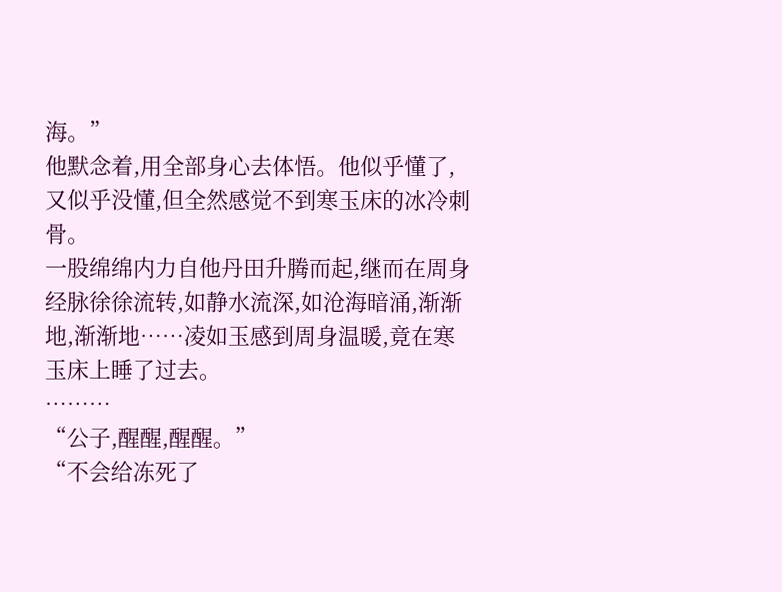海。”
他默念着,用全部身心去体悟。他似乎懂了,又似乎没懂,但全然感觉不到寒玉床的冰冷刺骨。
一股绵绵内力自他丹田升腾而起,继而在周身经脉徐徐流转,如静水流深,如沧海暗涌,渐渐地,渐渐地……凌如玉感到周身温暖,竟在寒玉床上睡了过去。
………
“公子,醒醒,醒醒。”
“不会给冻死了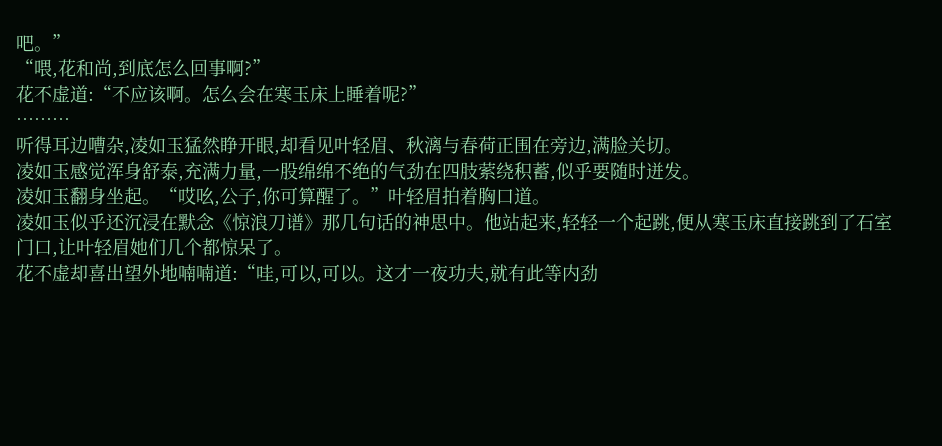吧。”
“喂,花和尚,到底怎么回事啊?”
花不虚道:“不应该啊。怎么会在寒玉床上睡着呢?”
………
听得耳边嘈杂,凌如玉猛然睁开眼,却看见叶轻眉、秋漓与春荷正围在旁边,满脸关切。
凌如玉感觉浑身舒泰,充满力量,一股绵绵不绝的气劲在四肢萦绕积蓄,似乎要随时迸发。
凌如玉翻身坐起。“哎吆,公子,你可算醒了。”叶轻眉拍着胸口道。
凌如玉似乎还沉浸在默念《惊浪刀谱》那几句话的神思中。他站起来,轻轻一个起跳,便从寒玉床直接跳到了石室门口,让叶轻眉她们几个都惊呆了。
花不虚却喜出望外地喃喃道:“哇,可以,可以。这才一夜功夫,就有此等内劲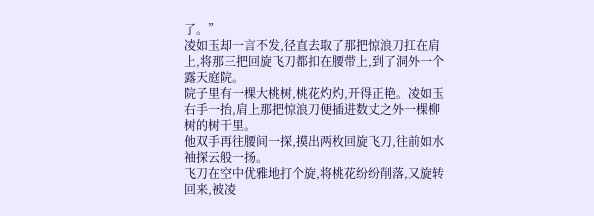了。”
凌如玉却一言不发,径直去取了那把惊浪刀扛在肩上,将那三把回旋飞刀都扣在腰带上,到了洞外一个露天庭院。
院子里有一棵大桃树,桃花灼灼,开得正艳。凌如玉右手一抬,肩上那把惊浪刀便插进数丈之外一棵柳树的树干里。
他双手再往腰间一探,摸出两枚回旋飞刀,往前如水袖探云般一扬。
飞刀在空中优雅地打个旋,将桃花纷纷削落,又旋转回来,被凌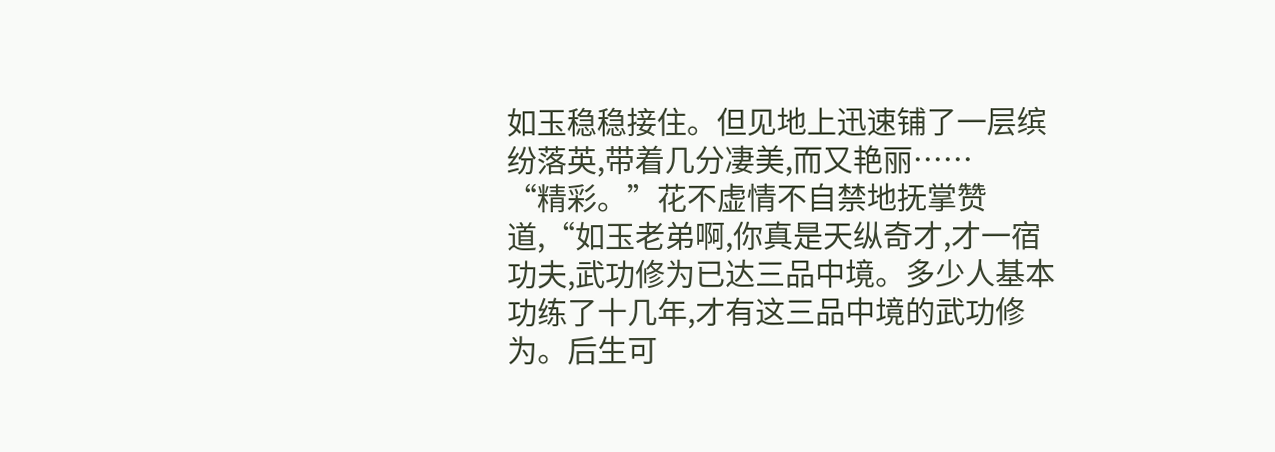如玉稳稳接住。但见地上迅速铺了一层缤纷落英,带着几分凄美,而又艳丽……
“精彩。”花不虚情不自禁地抚掌赞道,“如玉老弟啊,你真是天纵奇才,才一宿功夫,武功修为已达三品中境。多少人基本功练了十几年,才有这三品中境的武功修为。后生可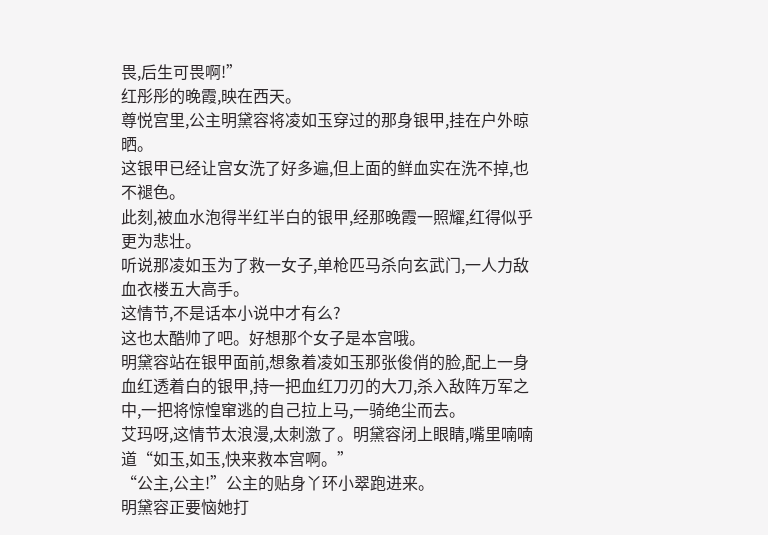畏,后生可畏啊!”
红彤彤的晚霞,映在西天。
尊悦宫里,公主明黛容将凌如玉穿过的那身银甲,挂在户外晾晒。
这银甲已经让宫女洗了好多遍,但上面的鲜血实在洗不掉,也不褪色。
此刻,被血水泡得半红半白的银甲,经那晚霞一照耀,红得似乎更为悲壮。
听说那凌如玉为了救一女子,单枪匹马杀向玄武门,一人力敌血衣楼五大高手。
这情节,不是话本小说中才有么?
这也太酷帅了吧。好想那个女子是本宫哦。
明黛容站在银甲面前,想象着凌如玉那张俊俏的脸,配上一身血红透着白的银甲,持一把血红刀刃的大刀,杀入敌阵万军之中,一把将惊惶窜逃的自己拉上马,一骑绝尘而去。
艾玛呀,这情节太浪漫,太刺激了。明黛容闭上眼睛,嘴里喃喃道“如玉,如玉,快来救本宫啊。”
“公主,公主!”公主的贴身丫环小翠跑进来。
明黛容正要恼她打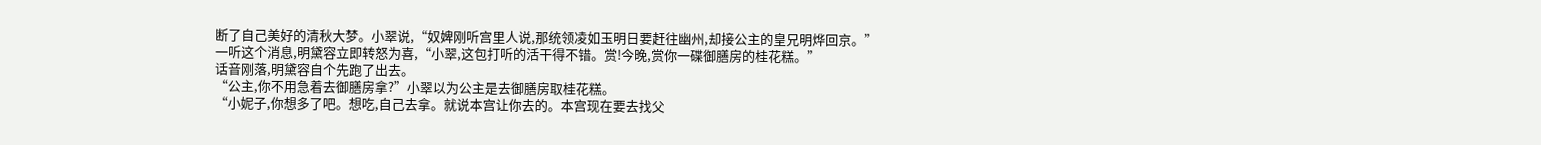断了自己美好的清秋大梦。小翠说,“奴婢刚听宫里人说,那统领凌如玉明日要赶往幽州,却接公主的皇兄明烨回京。”
一听这个消息,明黛容立即转怒为喜,“小翠,这包打听的活干得不错。赏!今晚,赏你一碟御膳房的桂花糕。”
话音刚落,明黛容自个先跑了出去。
“公主,你不用急着去御膳房拿?”小翠以为公主是去御膳房取桂花糕。
“小妮子,你想多了吧。想吃,自己去拿。就说本宫让你去的。本宫现在要去找父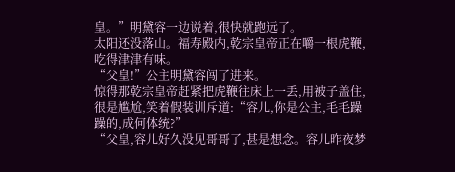皇。”明黛容一边说着,很快就跑远了。
太阳还没落山。福寿殿内,乾宗皇帝正在嚼一根虎鞭,吃得津津有味。
“父皇!”公主明黛容闯了进来。
惊得那乾宗皇帝赶紧把虎鞭往床上一丢,用被子盖住,很是尴尬,笑着假装训斥道:“容儿,你是公主,毛毛躁躁的,成何体统?”
“父皇,容儿好久没见哥哥了,甚是想念。容儿昨夜梦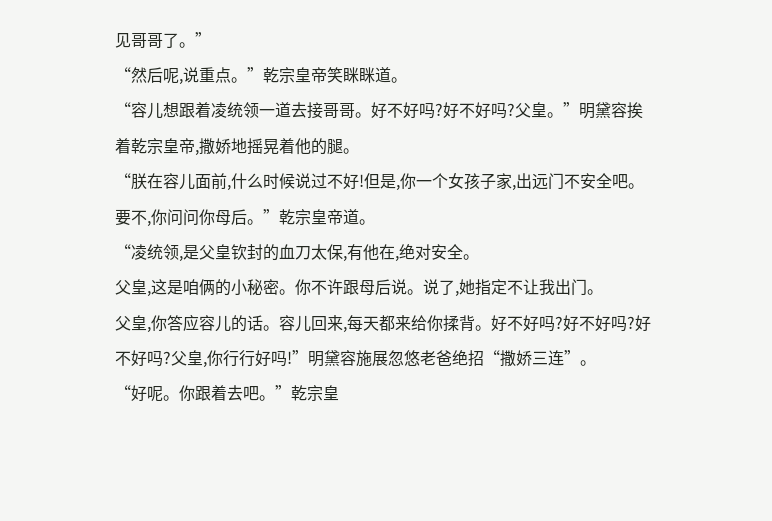见哥哥了。”
“然后呢,说重点。”乾宗皇帝笑眯眯道。
“容儿想跟着凌统领一道去接哥哥。好不好吗?好不好吗?父皇。”明黛容挨着乾宗皇帝,撒娇地摇晃着他的腿。
“朕在容儿面前,什么时候说过不好!但是,你一个女孩子家,出远门不安全吧。要不,你问问你母后。”乾宗皇帝道。
“凌统领,是父皇钦封的血刀太保,有他在,绝对安全。
父皇,这是咱俩的小秘密。你不许跟母后说。说了,她指定不让我出门。
父皇,你答应容儿的话。容儿回来,每天都来给你揉背。好不好吗?好不好吗?好不好吗?父皇,你行行好吗!”明黛容施展忽悠老爸绝招“撒娇三连”。
“好呢。你跟着去吧。”乾宗皇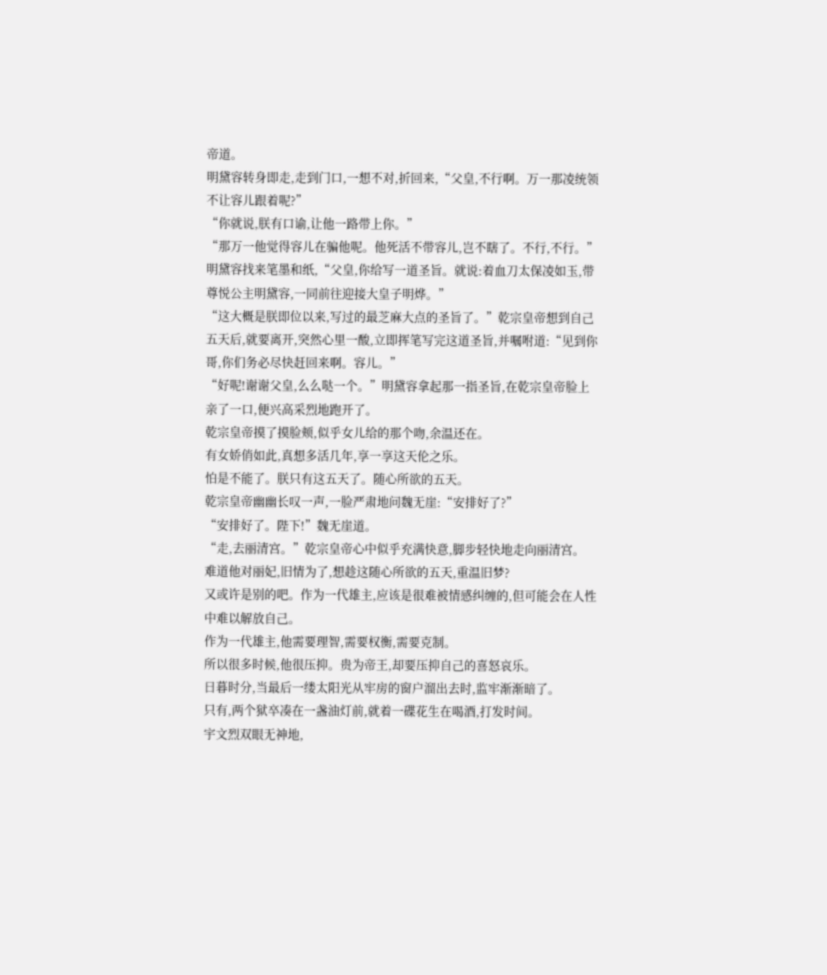帝道。
明黛容转身即走,走到门口,一想不对,折回来,“父皇,不行啊。万一那凌统领不让容儿跟着呢?”
“你就说,朕有口谕,让他一路带上你。”
“那万一他觉得容儿在骗他呢。他死活不带容儿,岂不瞎了。不行,不行。”明黛容找来笔墨和纸,“父皇,你给写一道圣旨。就说:着血刀太保凌如玉,带尊悦公主明黛容,一同前往迎接大皇子明烨。”
“这大概是朕即位以来,写过的最芝麻大点的圣旨了。”乾宗皇帝想到自己五天后,就要离开,突然心里一酸,立即挥笔写完这道圣旨,并嘱咐道:“见到你哥,你们务必尽快赶回来啊。容儿。”
“好呢!谢谢父皇,么么哒一个。”明黛容拿起那一指圣旨,在乾宗皇帝脸上亲了一口,便兴高采烈地跑开了。
乾宗皇帝摸了摸脸颊,似乎女儿给的那个吻,余温还在。
有女娇俏如此,真想多活几年,享一享这天伦之乐。
怕是不能了。朕只有这五天了。随心所欲的五天。
乾宗皇帝幽幽长叹一声,一脸严肃地问魏无崖:“安排好了?”
“安排好了。陛下!”魏无崖道。
“走,去丽清宫。”乾宗皇帝心中似乎充满快意,脚步轻快地走向丽清宫。
难道他对丽妃,旧情为了,想趁这随心所欲的五天,重温旧梦?
又或许是别的吧。作为一代雄主,应该是很难被情感纠缠的,但可能会在人性中难以解放自己。
作为一代雄主,他需要理智,需要权衡,需要克制。
所以很多时候,他很压抑。贵为帝王,却要压抑自己的喜怒哀乐。
日暮时分,当最后一缕太阳光从牢房的窗户溜出去时,监牢渐渐暗了。
只有,两个狱卒凑在一盏油灯前,就着一碟花生在喝酒,打发时间。
宇文烈双眼无神地,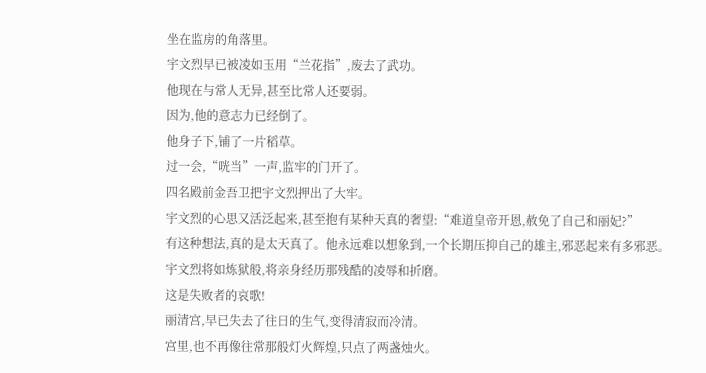坐在监房的角落里。
宇文烈早已被凌如玉用“兰花指”,废去了武功。
他现在与常人无异,甚至比常人还要弱。
因为,他的意志力已经倒了。
他身子下,铺了一片稻草。
过一会,“咣当”一声,监牢的门开了。
四名殿前金吾卫把宇文烈押出了大牢。
宇文烈的心思又活泛起来,甚至抱有某种天真的奢望:“难道皇帝开恩,赦免了自己和丽妃?”
有这种想法,真的是太天真了。他永远难以想象到,一个长期压抑自己的雄主,邪恶起来有多邪恶。
宇文烈将如炼狱般,将亲身经历那残酷的凌辱和折磨。
这是失败者的哀歌!
丽清宫,早已失去了往日的生气,变得清寂而冷清。
宫里,也不再像往常那般灯火辉煌,只点了两盏烛火。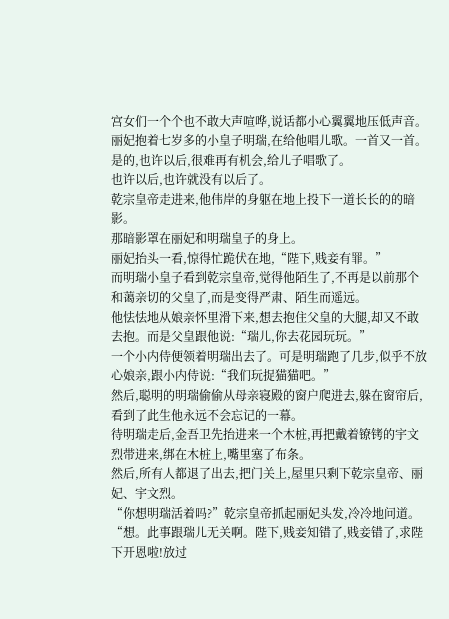宫女们一个个也不敢大声喧哗,说话都小心翼翼地压低声音。
丽妃抱着七岁多的小皇子明瑞,在给他唱儿歌。一首又一首。
是的,也许以后,很难再有机会,给儿子唱歌了。
也许以后,也许就没有以后了。
乾宗皇帝走进来,他伟岸的身躯在地上投下一道长长的的暗影。
那暗影罩在丽妃和明瑞皇子的身上。
丽妃抬头一看,惊得忙跪伏在地,“陛下,贱妾有罪。”
而明瑞小皇子看到乾宗皇帝,觉得他陌生了,不再是以前那个和蔼亲切的父皇了,而是变得严肃、陌生而遥远。
他怯怯地从娘亲怀里滑下来,想去抱住父皇的大腿,却又不敢去抱。而是父皇跟他说:“瑞儿,你去花园玩玩。”
一个小内侍便领着明瑞出去了。可是明瑞跑了几步,似乎不放心娘亲,跟小内侍说:“我们玩捉猫猫吧。”
然后,聪明的明瑞偷偷从母亲寝殿的窗户爬进去,躲在窗帘后,看到了此生他永远不会忘记的一幕。
待明瑞走后,金吾卫先抬进来一个木桩,再把戴着镣铐的宇文烈带进来,绑在木桩上,嘴里塞了布条。
然后,所有人都退了出去,把门关上,屋里只剩下乾宗皇帝、丽妃、宇文烈。
“你想明瑞活着吗?”乾宗皇帝抓起丽妃头发,冷冷地问道。
“想。此事跟瑞儿无关啊。陛下,贱妾知错了,贱妾错了,求陛下开恩啦!放过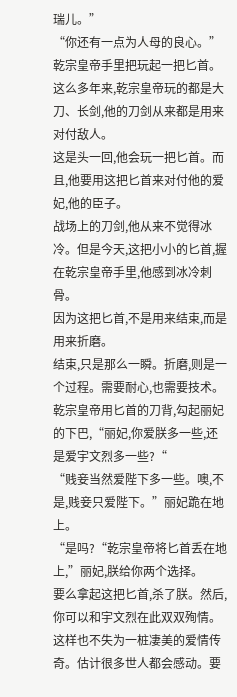瑞儿。”
“你还有一点为人母的良心。”乾宗皇帝手里把玩起一把匕首。
这么多年来,乾宗皇帝玩的都是大刀、长剑,他的刀剑从来都是用来对付敌人。
这是头一回,他会玩一把匕首。而且,他要用这把匕首来对付他的爱妃,他的臣子。
战场上的刀剑,他从来不觉得冰冷。但是今天,这把小小的匕首,握在乾宗皇帝手里,他感到冰冷刺骨。
因为这把匕首,不是用来结束,而是用来折磨。
结束,只是那么一瞬。折磨,则是一个过程。需要耐心,也需要技术。
乾宗皇帝用匕首的刀背,勾起丽妃的下巴,“丽妃,你爱朕多一些,还是爱宇文烈多一些?“
“贱妾当然爱陛下多一些。噢,不是,贱妾只爱陛下。”丽妃跪在地上。
“是吗?“乾宗皇帝将匕首丢在地上,”丽妃,朕给你两个选择。
要么拿起这把匕首,杀了朕。然后,你可以和宇文烈在此双双殉情。
这样也不失为一桩凄美的爱情传奇。估计很多世人都会感动。要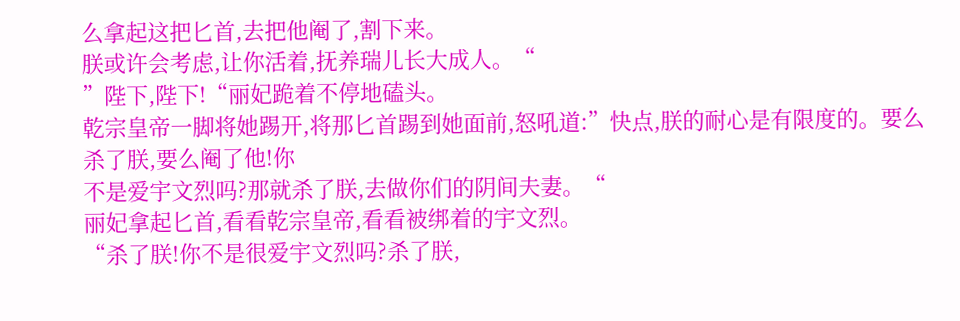么拿起这把匕首,去把他阉了,割下来。
朕或许会考虑,让你活着,抚养瑞儿长大成人。“
”陛下,陛下!“丽妃跪着不停地磕头。
乾宗皇帝一脚将她踢开,将那匕首踢到她面前,怒吼道:”快点,朕的耐心是有限度的。要么杀了朕,要么阉了他!你
不是爱宇文烈吗?那就杀了朕,去做你们的阴间夫妻。“
丽妃拿起匕首,看看乾宗皇帝,看看被绑着的宇文烈。
“杀了朕!你不是很爱宇文烈吗?杀了朕,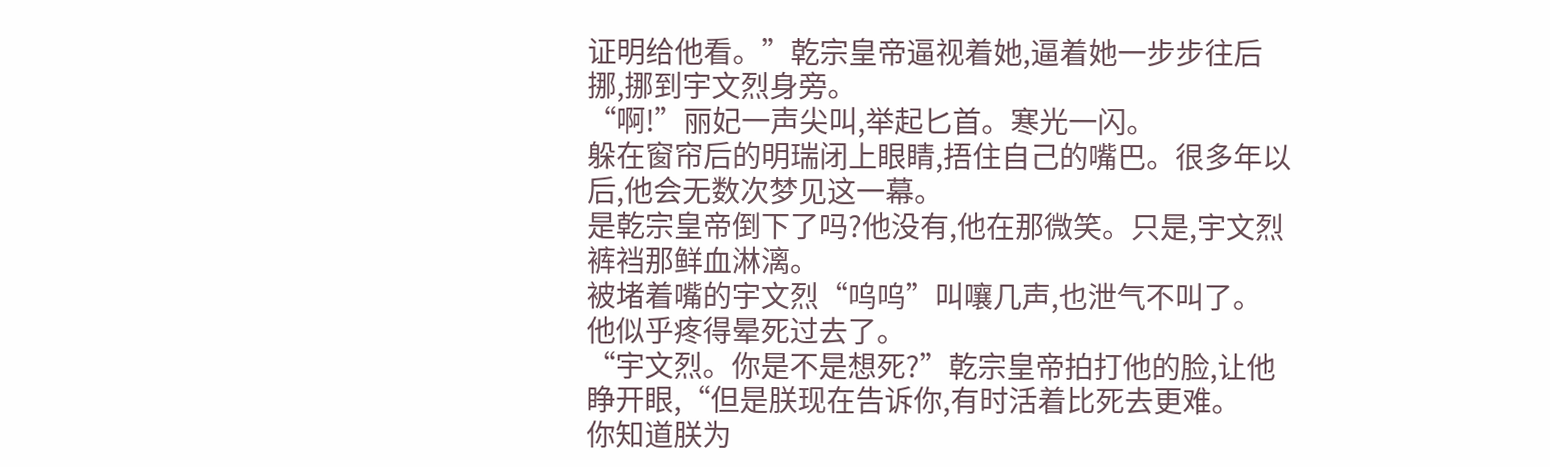证明给他看。”乾宗皇帝逼视着她,逼着她一步步往后挪,挪到宇文烈身旁。
“啊!”丽妃一声尖叫,举起匕首。寒光一闪。
躲在窗帘后的明瑞闭上眼睛,捂住自己的嘴巴。很多年以后,他会无数次梦见这一幕。
是乾宗皇帝倒下了吗?他没有,他在那微笑。只是,宇文烈裤裆那鲜血淋漓。
被堵着嘴的宇文烈“呜呜”叫嚷几声,也泄气不叫了。
他似乎疼得晕死过去了。
“宇文烈。你是不是想死?”乾宗皇帝拍打他的脸,让他睁开眼,“但是朕现在告诉你,有时活着比死去更难。
你知道朕为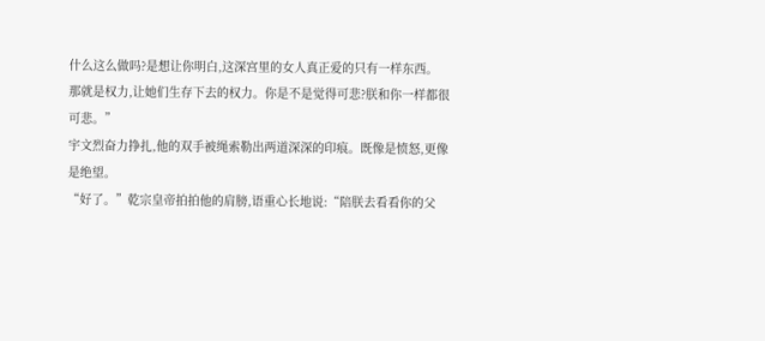什么这么做吗?是想让你明白,这深宫里的女人真正爱的只有一样东西。
那就是权力,让她们生存下去的权力。你是不是觉得可悲?朕和你一样都很可悲。”
宇文烈奋力挣扎,他的双手被绳索勒出两道深深的印痕。既像是愤怒,更像是绝望。
“好了。”乾宗皇帝拍拍他的肩膀,语重心长地说:“陪朕去看看你的父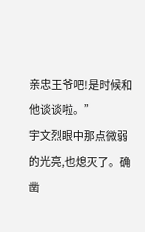亲忠王爷吧!是时候和他谈谈啦。”
宇文烈眼中那点微弱的光亮,也熄灭了。确凿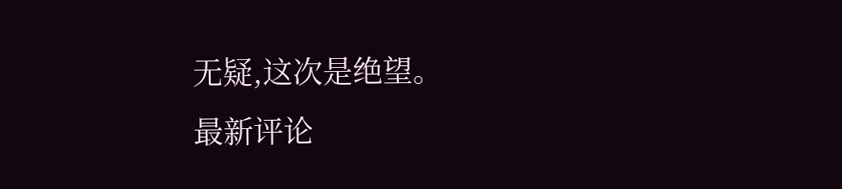无疑,这次是绝望。
最新评论